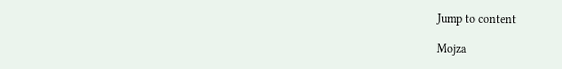Jump to content

Mojza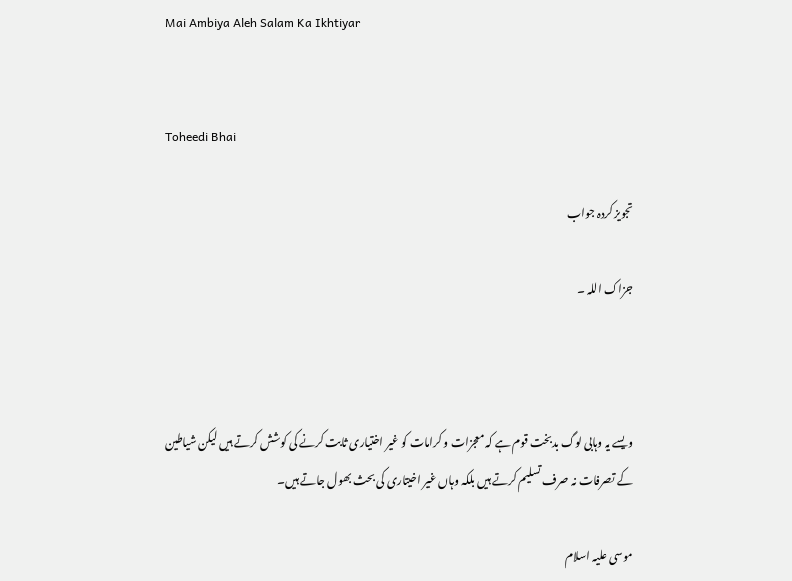Mai Ambiya Aleh Salam Ka Ikhtiyar


Toheedi Bhai

تجویز کردہ جواب

جزاک اللہ ۔



ویسے یہ وہابی لوگ بدبخت قوم ہے کہ معجزات و کرامات کو غیر اختیاری ثابت کرنے کی کوشش کرتے ہیں لیکن شیاطین کے تصرفات نہ صرف تسلیم کرتے ہیں بلکہ وہاں غیر اخیتاری کی بحث بھول جاتے ہیں۔

موسی علیہ اسلام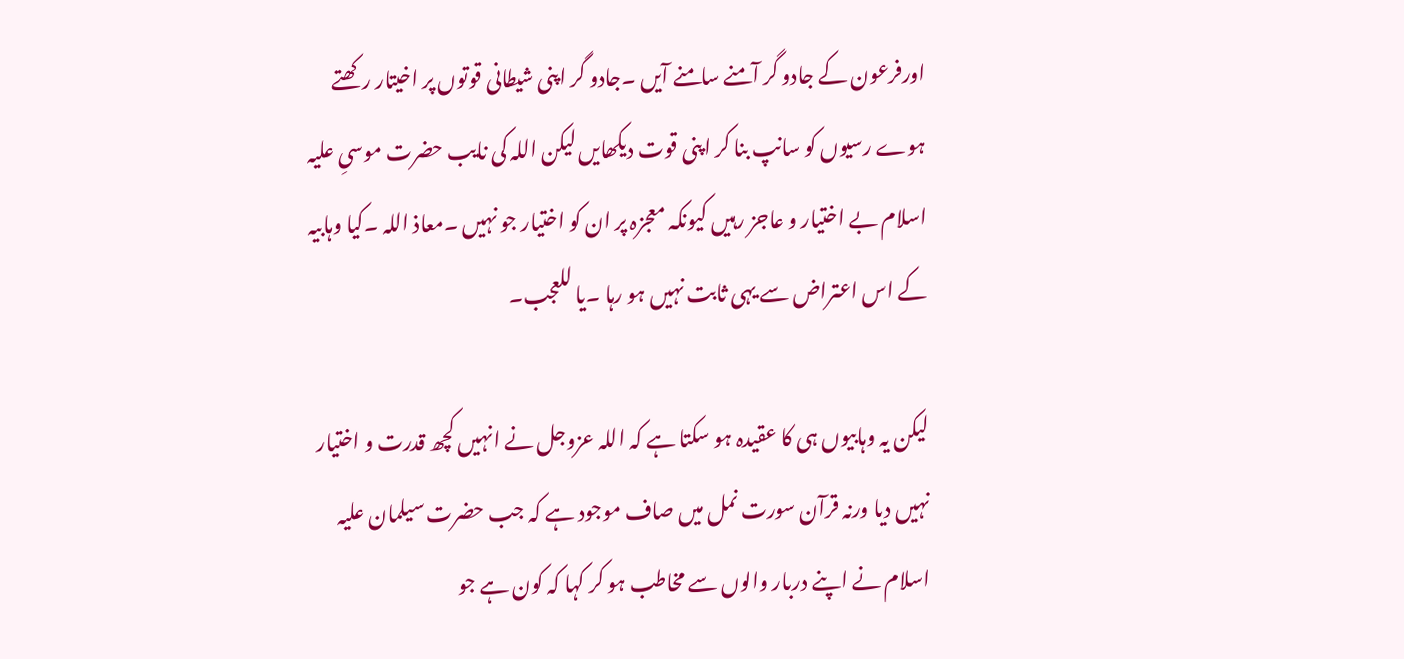اورفرعون کے جادو گر آمنے سامنے آیں ۔جادو گر اپنی شیطانی قوتوں پر اخیتار رکھتے ہوے رسیوں کو سانپ بنا کر اپنی قوت دیکھایں لیکن اللہ کی نایب حضرت موسیِ علیہ اسلام بے اختیار و عاجز رہیں کیونکہ معجزہ پر ان کو اختیار جو نہیں ۔معاذ اللہ ۔کیا وہابیہ کے اس اعتراض سے یہی ثابت نہیں ہو رہا ۔یا للعجب۔

لیکن یہ وہابیوں ہی کا عقیدہ ہو سکتا ہے کہ اللہ عزوجل نے انہیں کچھ قدرت و اختیار نہیں دیا ورنہ قرآن سورت نمل میں صاف موجود ہے کہ جب حضرت سیلمان علیہ اسلام نے اپنے دربار والوں سے مخاطب ہو کر کہا کہ کون ہے جو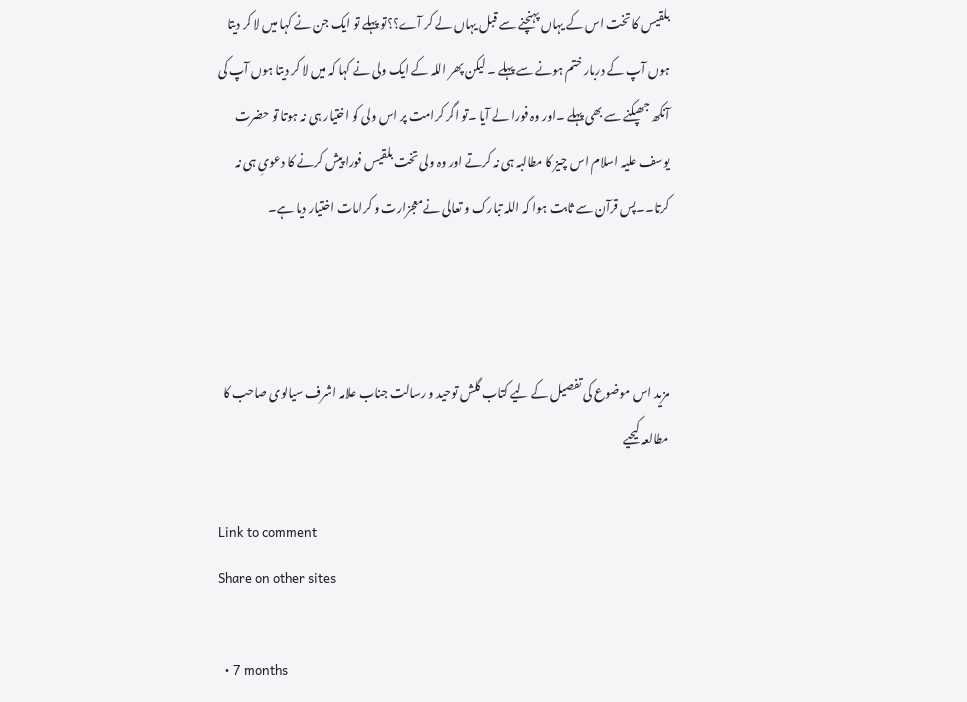بلقیس کا تخت اس کے یہاں پہنچنے سے قبل یہاں لے کر آے؟؟تو پہلے تو ایک جن نے کہا میں لا کر دیتا ہوں آپ کے دربار ختم ہونے سے پہلے ۔ لیکن پھر اللہ کے ایک ولی نے کہا کہ میں لا کر دیتا ہوں آپ کی آنکھ جھپکنے سے بھی پہلے ۔اور وہ فورا لے آیا ۔تو اگر کرامت پر اس ولی کو اختیار ہی نہ ہوتا تو حضرت یوسف علیہ اسلام اس چیز کا مطالبہ ہی نہ کرتے اور وہ ولی تخت بلقیس فورا پیش کرنے کا دعویِ ہی نہ کرتا۔۔پس قرآن سے ثابت ہوا کہ اللہ تبارک و تعالی نےمعجزارت و کرامات اختیار دیا ہے۔



مزید اس موضوع کی تفصیل کے لیے کتاب گلش توحید و رسالت جناب علامہ اشرف سیالوی صاحب کا مطالعہ کیحیے

Link to comment
Share on other sites

  • 7 months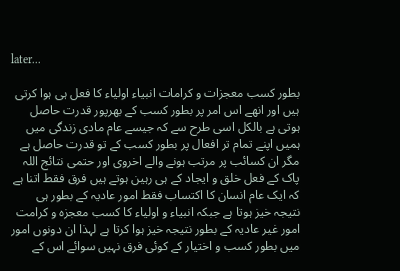later...

بطور کسب معجزات و کرامات انبیاء اولیاء کا فعل ہی ہوا کرتی ہیں اور انھے اس امر پر بطور کسب کے بھرپور قدرت حاصل ہوتی ہے بالکل اسی طرح سے کہ جیسے عام مادی زندگی میں ہمیں اپنے تمام تر افعال پر بطور کسب کے تو قدرت حاصل ہے مگر ان کسائب پر مرتب ہونے والے اخروی اور حتمی نتائج اللہ پاک کے فعل خلق و ایجاد کے ہی رہین ہوتے ہیں فرق فقط اتنا ہے کہ ایک عام انسان کا اکتساب فقط امور عادیہ کے بطور ہی نتیجہ خیز ہوتا ہے جبکہ انبیاء و اولیاء کا کسب معجزہ و کرامت امور غیر عادیہ کے بطور نتیجہ خیز ہوا کرتا ہے لہذا ان دونوں امور میں بطور کسب و اختیار کے کوئی فرق نہیں سوائے اس کے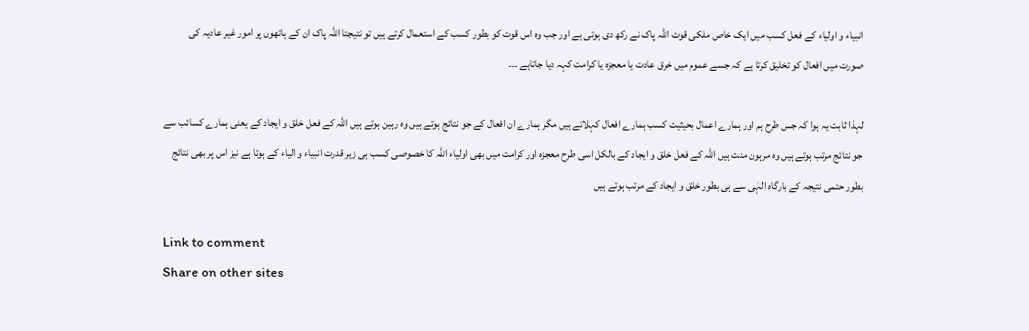انبیاء و اولیاء کے فعل کسب میں ایک خاص ملکی قوت اللہ پاک نے رکھ دی ہوتی ہے اور جب وہ اس قوت کو بطور کسب کے استعمال کرتے ہیں تو نتیجتا اللہ پاک ان کے ہاتھوں پر امور غیر عادیہ کی صورت میں افعال کو تخلیق کرتا ہے کہ جسے عموم میں خرق عادت یا معجزہ یا کرامت کہہ دیا جاتاہے ۔۔۔

لہذا ثابت یہ ہوا کہ جس طرح ہم اور ہمارے اعمال بحیثیت کسب ہمارے افعال کہلاتے ہیں مگر ہمارے ان افعال کے جو نتائج ہوتے ہیں وہ رہین ہوتے ہیں اللہ کے فعل خلق و ایجاد کے یعنی ہمارے کسائب سے جو نتائج مرتب ہوتے ہیں وہ مرہون منت ہیں اللہ کے فعل خلق و ایجاد کے بالکل اسی طرح معجزہ اور کرامت میں‌ بھی اولیاء اللہ کا خصوصی کسب ہی زیر قدرت انبیاء و الیاء کے ہوتا ہے نیز اس پر بھی نتائج بطور حتمی نتیجہ کے بارگاہ الہٰی سے ہی بطور خلق و ایجاد کے مرتب ہوتے ہیں

Link to comment
Share on other sites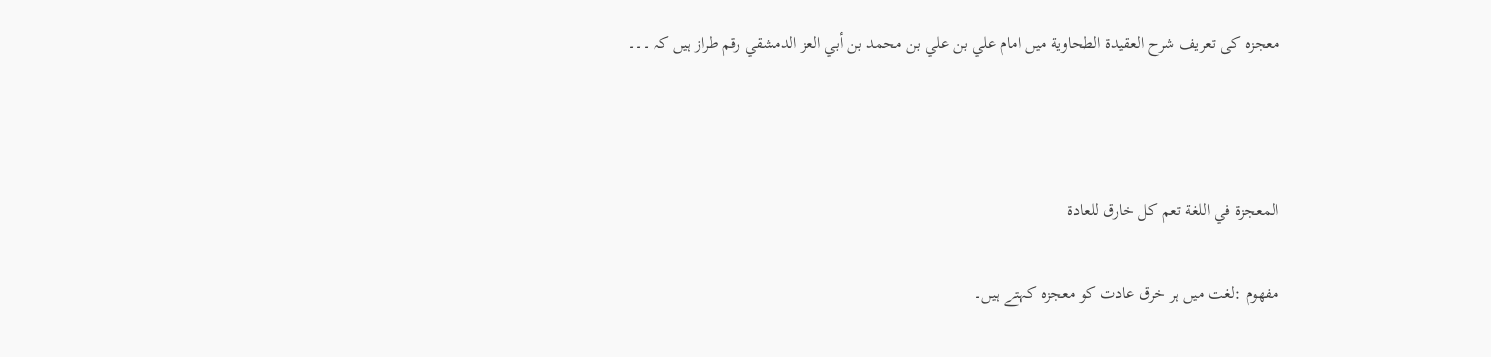معجزہ کی تعریف شرح العقيدة الطحاوية میں امام علي بن علي بن محمد بن أبي العز الدمشقي رقم طراز ہیں کہ ۔۔۔



المعجزة في اللغة تعم كل خارق للعادة

مفھوم :لغت میں ہر خرق عادت کو معجزہ کہتے ہیں۔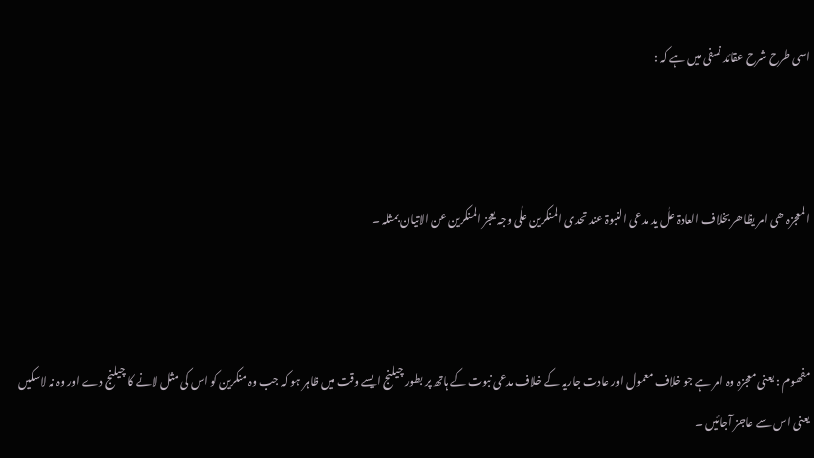اسی طرح شرح عقائد نسفی میں ہے کہ :



المعجزہ ھی امر یظاھر بخلاف العادۃ علٰ ید مدعی النبوۃ عند تحدی المنکرین علٰی وجہ یعجز المنکرین عن الاتیان بمثلہ ۔



مفھوم : یعنی معجزہ وہ امر ہے جو خلاف معمول اور عادت جاریہ کے خلاف مدعی نبوت کے ہاتھ پر بطور چیلنج ایسے وقت میں ظاہر ہو کہ جب وہ منکرین کو اس کی مثل لانے کا چیلنج دے اور وہ نہ لاسکیں یعنی اس سے عاجز آجائیں ۔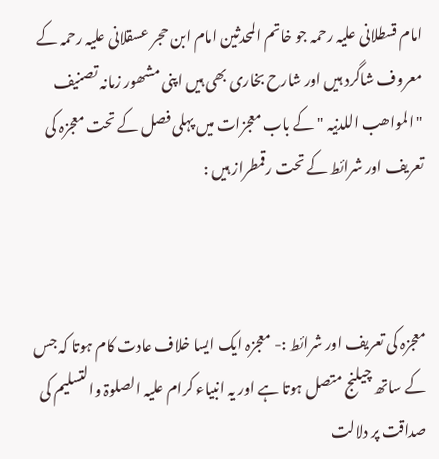امام قسطلانی علیہ رحمہ جو خاتم المحدثین امام ابن حجر عسقلانی علیہ رحمہ کے معروف شاگرد ہیں اور شارح بخاری بھی ہیں اپنی مشھور زمانہ تصنیف "المواھب اللدنیہ " کے باب معجزات میں پہلی فصل کے تحت معجزہ کی تعریف اور شرائط کے تحت رقمطراز ہیں :



معجزہ کی تعریف اور شرائط :- معجزہ ایک ایسا خلاف عادت کام ہوتا کہ جس کے ساتھ چیلنج متصل ہوتا ہے اور یہ انبیاء کرام علیہ الصلوۃ والتسلیم کی صداقت پر دلالت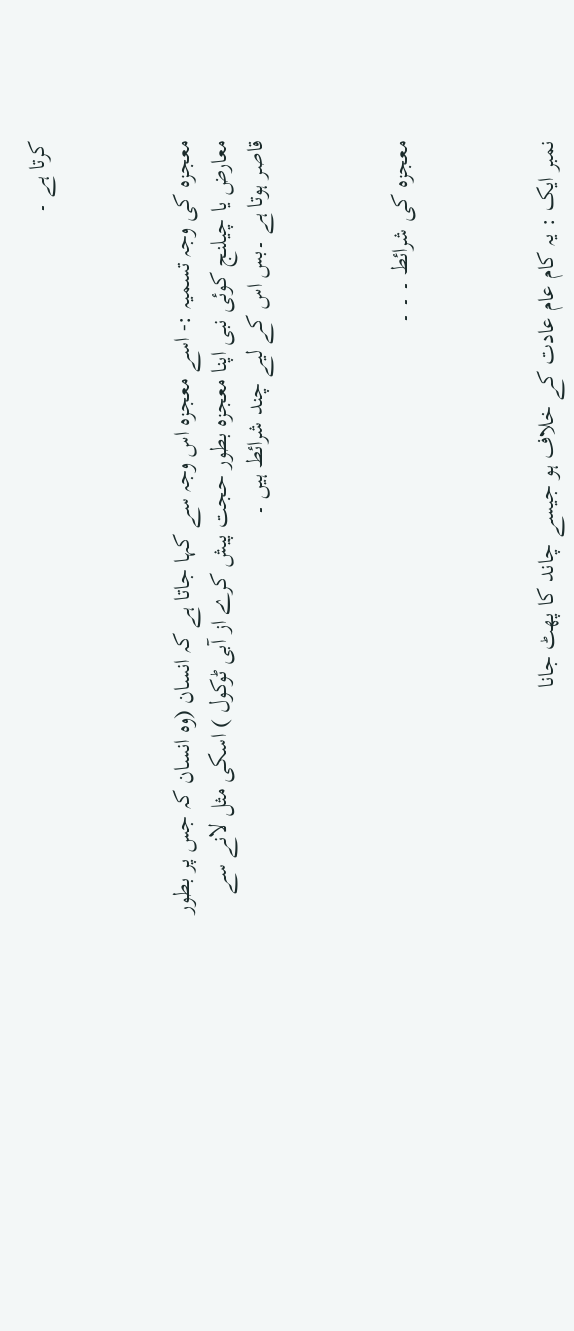کرتا ہے ۔



معجزہ کی وجہ تسمیہ :- اسے معجزہ اس وجہ سے کہا جاتا ہے کہ انسان (وہ انسان کہ جس پر بطور معارض یا چیلنج کوئی نبی اپنا معجزہ بطور حجت پیش کرے از آبی ٹوکول ) اسکی مثل لانے سے قاصر ہوتا ہے ۔بس اس کے لیے چند شرائط ہیں ۔



معجزہ کی شرائط ۔ ۔ ۔



نمبر ایک : یہ کام عام عادت کے خلاف ہو جیسے چاند کا پھٹ جانا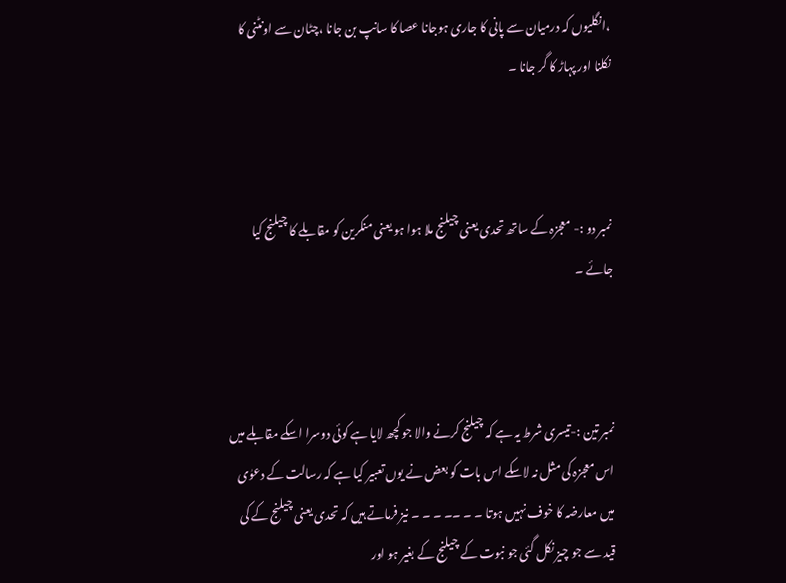،انگلیوں کہ درمیان سے پانی کا جاری ہوجانا عصا کا سانپ بن جانا ،چٹان سے اونٹنی کا نکلنا اور پہاڑ کا گر جانا ۔



نمبر دو :- معجزہ کے ساتھ تحدی یعنی چیلنج ملا ہوا ہو یعنی منکرین کو مقابلے کا چیلنج کیا جائے ۔



نمبر تین :-تیسری شرط یہ ہے کہ چیلنج کرنے والا جو کچھ لایا ہے کوئی دوسرا اسکے مقابلے میں اس معجزہ کی مثل نہ لاسکے اس بات کو بعض نے یوں تعبیر کیا ہے کہ رسالت کے دعوٰی میں معارضہ کا خوف نہیں ہوتا ۔ ۔ ۔۔ ۔ ۔ ۔ نیز فرماتے ہیں کہ تحدی یعنی چیلنج کے کی قید سے جو چیز نکل گئی جو نبوت کے چیلنج کے بغیر ہو اور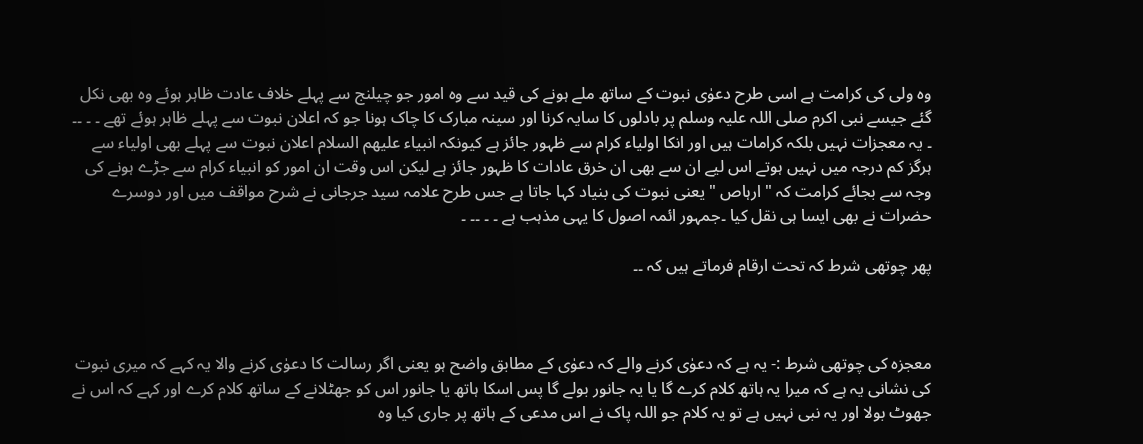وہ ولی کی کرامت ہے اسی طرح دعوٰی نبوت کے ساتھ ملے ہونے کی قید سے وہ امور جو چیلنج سے پہلے خلاف عادت ظاہر ہوئے وہ بھی نکل گئے جیسے نبی اکرم صلی اللہ علیہ وسلم پر بادلوں کا سایہ کرنا اور سینہ مبارک کا چاک ہونا جو کہ اعلان نبوت سے پہلے ظاہر ہوئے تھے ۔ ۔ ۔۔ ۔ یہ معجزات نہیں بلکہ کرامات ہیں اور انکا اولیاء کرام سے ظہور جائز ہے کیونکہ انبیاء علیھم السلام اعلان نبوت سے پہلے بھی اولیاء سے ہرگز کم درجہ میں نہیں ہوتے اس لیے ان سے بھی ان خرق عادات کا ظہور جائز ہے لیکن اس وقت ان امور کو انبیاء کرام سے جڑے ہونے کی وجہ سے بجائے کرامت کہ " ارہاص " یعنی نبوت کی بنیاد کہا جاتا ہے جس طرح علامہ سید جرجانی نے شرح مواقف میں اور دوسرے حضرات نے بھی ایسا ہی نقل کیا ۔جمہور ائمہ اصول کا یہی مذہب ہے ۔ ۔ ۔۔ ۔

پھر چوتھی شرط کہ تحت ارقام فرماتے ہیں کہ ۔۔



معجزہ کی چوتھی شرط :- یہ ہے کہ دعوٰی کرنے والے کہ دعوٰی کے مطابق واضح ہو یعنی اگر رسالت کا دعوٰی کرنے والا یہ کہے کہ میری نبوت کی نشانی یہ ہے کہ میرا یہ ہاتھ کلام کرے گا یا یہ جانور بولے گا پس اسکا ہاتھ یا جانور اس کو جھٹلانے کے ساتھ کلام کرے اور کہے کہ اس نے جھوٹ بولا اور یہ نبی نہیں ہے تو یہ کلام جو اللہ پاک نے اس مدعی کے ہاتھ پر جاری کیا وہ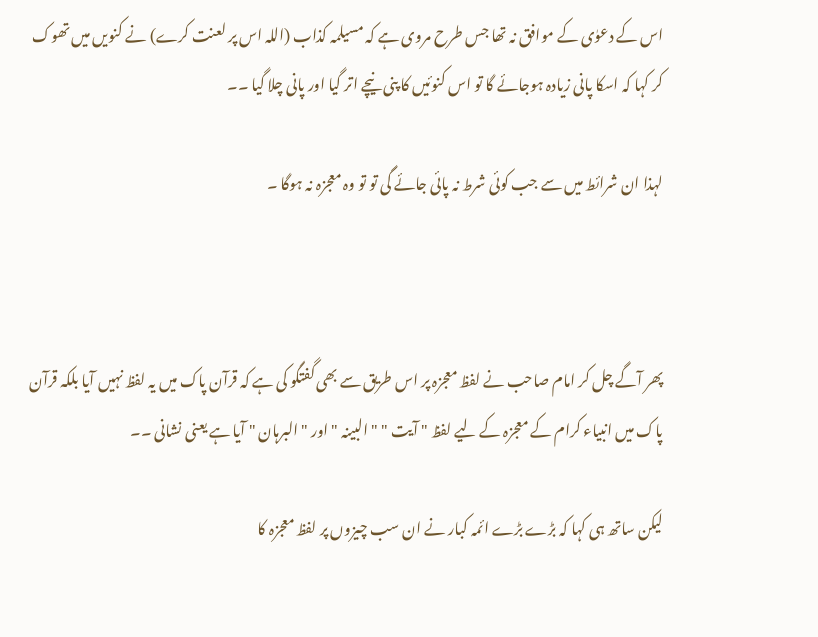اس کے دعوٰی کے موافق نہ تھا جس طرح مروی ہے کہ مسیلمہ کذاب (اللہ اس پر لعنت کرے) نے کنویں میں تھوک کر کہا کہ اسکا پانی زیادہ ہوجائے گا تو اس کنوئیں کا پنی نیچے اتر گیا اور پانی چلا گیا ۔۔

لہذا ان شرائط میں سے جب کوئی شرط نہ پائی جائے گی تو تو وہ معجزہ نہ ہوگا ۔



پھر آگے چل کر امام صاحب نے لفظ معجزہ پر اس طریق سے بھی گفتگو کی ہے کہ قرآن پاک میں یہ لفظ نہیں آیا بلکہ قرآن پاک میں انبیاء کرام کے معجزہ کے لیے لفظ " آیت " " البینہ " اور " البرہان " آیا ہے یعنی نشانی ۔۔

لیکن ساتھ ہی کہا کہ بڑے بڑے ائمہ کبار نے ان سب چیزوں پر لفظ معجزہ کا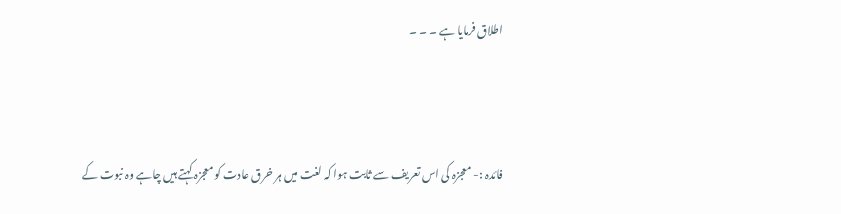اطلاق فرمایا ہے ۔ ۔ ۔



فائدہ :- معجزہ کی اس تعریف سے ثابت ہوا کہ لغت میں ہر خرق عادت کو معجزہ کہتے ہیں چاہے وہ نبوت کے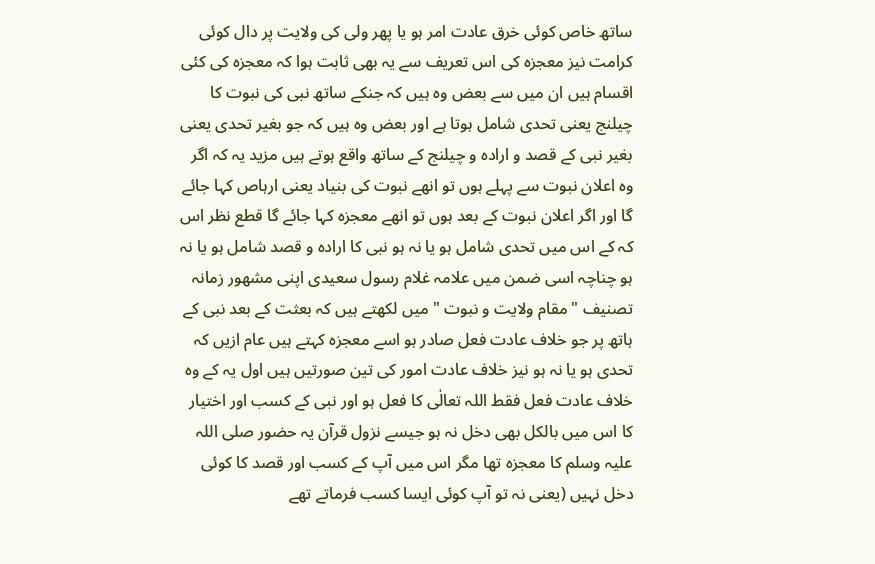ساتھ خاص کوئی خرق عادت امر ہو یا پھر ولی کی ولایت پر دال کوئی کرامت نیز معجزہ کی اس تعریف سے یہ بھی ثابت ہوا کہ معجزہ کی کئی اقسام ہیں ان میں سے بعض وہ ہیں کہ جنکے ساتھ نبی کی نبوت کا چیلنج یعنی تحدی شامل ہوتا ہے اور بعض وہ ہیں کہ جو بغیر تحدی یعنی بغیر نبی کے قصد و ارادہ و چیلنج کے ساتھ واقع ہوتے ہیں مزید یہ کہ اگر وہ اعلان نبوت سے پہلے ہوں تو انھے نبوت کی بنیاد یعنی ارہاص کہا جائے گا اور اگر اعلان نبوت کے بعد ہوں تو انھے معجزہ کہا جائے گا قطع نظر اس کہ کے اس میں تحدی شامل ہو یا نہ ہو نبی کا ارادہ و قصد شامل ہو یا نہ ہو چناچہ اسی ضمن میں علامہ غلام رسول سعیدی اپنی مشھور زمانہ تصنیف " مقام ولایت و نبوت " میں لکھتے ہیں کہ بعثت کے بعد نبی کے ہاتھ پر جو خلاف عادت فعل صادر ہو اسے معجزہ کہتے ہیں عام ازیں کہ تحدی ہو یا نہ ہو نیز خلاف عادت امور کی تین صورتیں ہیں اول یہ کے وہ خلاف عادت فعل فقط اللہ تعالٰی کا فعل ہو اور نبی کے کسب اور اختیار کا اس میں بالکل بھی دخل نہ ہو جیسے نزول قرآن یہ حضور صلی اللہ علیہ وسلم کا معجزہ تھا مگر اس میں آپ کے کسب اور قصد کا کوئی دخل نہیں (یعنی نہ تو آپ کوئی ایسا کسب فرماتے تھے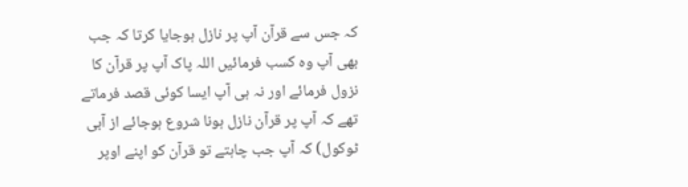کہ جس سے قرآن آپ پر نازل ہوجایا کرتا کہ جب بھی آپ وہ کسب فرمائیں اللہ پاک آپ پر قرآن کا نزول فرمائے اور نہ ہی آپ ایسا کوئی قصد فرماتے تھے کہ آپ پر قرآن نازل ہونا شروع ہوجائے از آبی ٹوکول) کہ آپ جب چاہتے تو قرآن کو اپنے اوپر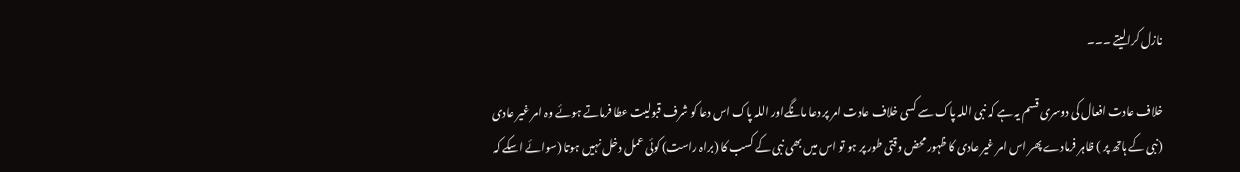نازل کرالیتے ۔۔۔

خلاف عادت افعال کی دوسری قسم یہ ہے کہ نبی اللہ پاک سے کسی خلاف عادت امر پر دعا مانگےاور اللہ پاک اس دعا کو شرف قبولیت عطا فرماتے ہوئے وہ امر غیر عادی (نبی کے ہاتھ پر ) ظاہر فرمادے پھر اس امر غیر عادی کا ظہور محض وقتی طور پر ہو تو اس میں بھی نبی کے کسب کا (براہ راست) کوئی عمل دخل نہیں ہوتا (سوائے اسکے کہ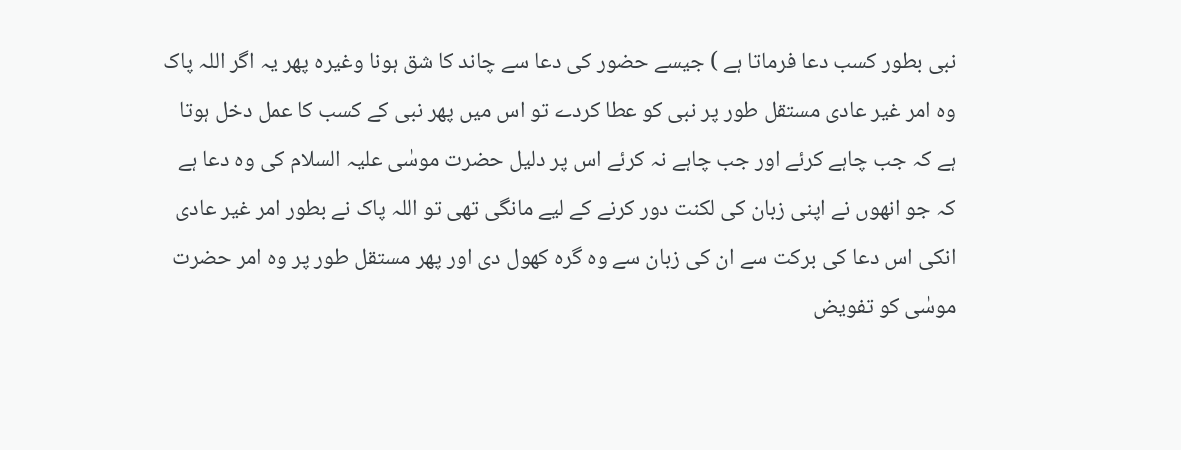نبی بطور کسب دعا فرماتا ہے ) جیسے حضور کی دعا سے چاند کا شق ہونا وغیرہ پھر یہ اگر اللہ پاک وہ امر غیر عادی مستقل طور پر نبی کو عطا کردے تو اس میں پھر نبی کے کسب کا عمل دخل ہوتا ہے کہ جب چاہے کرئے اور جب چاہے نہ کرئے اس پر دلیل حضرت موسٰی علیہ السلام کی وہ دعا ہے کہ جو انھوں نے اپنی زبان کی لکنت دور کرنے کے لیے مانگی تھی تو اللہ پاک نے بطور امر غیر عادی انکی اس دعا کی برکت سے ان کی زبان سے وہ گرہ کھول دی اور پھر مستقل طور پر وہ امر حضرت موسٰی کو تفویض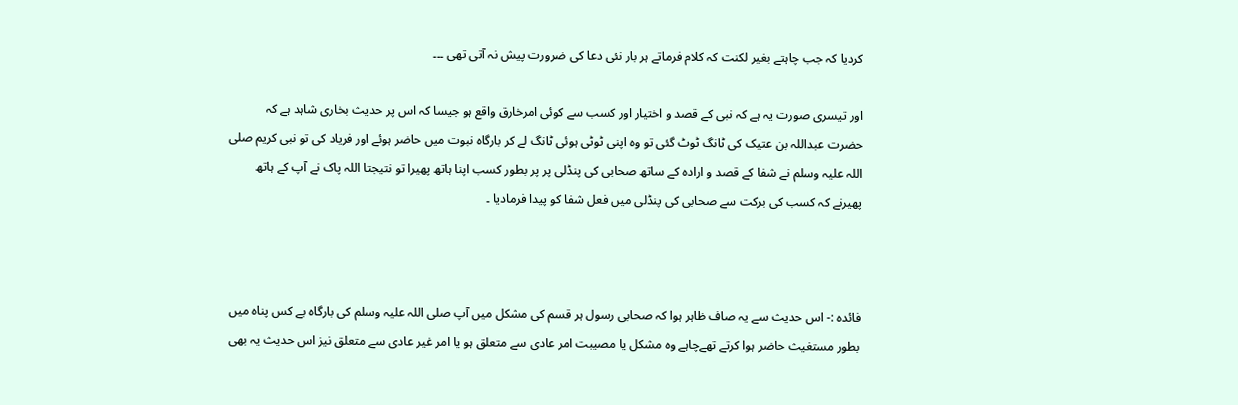کردیا کہ جب چاہتے بغیر لکنت کہ کلام فرماتے ہر بار نئی دعا کی ضرورت پیش نہ آتی تھی ۔۔۔

اور تیسری صورت یہ ہے کہ نبی کے قصد و اختیار اور کسب سے کوئی امرخارق واقع ہو جیسا کہ اس پر حدیث بخاری شاہد ہے کہ حضرت عبداللہ بن عتیک کی ٹانگ ٹوٹ گئی تو وہ اپنی ٹوٹی ہوئی ٹانگ لے کر بارگاہ نبوت میں حاضر ہوئے اور فریاد کی تو نبی کریم صلی اللہ علیہ وسلم نے شفا کے قصد و ارادہ کے ساتھ صحابی کی پنڈلی پر پر بطور کسب اپنا ہاتھ پھیرا تو نتیجتا اللہ پاک نے آپ کے ہاتھ پھیرنے کہ کسب کی برکت سے صحابی کی پنڈلی میں فعل شفا کو پیدا فرمادیا ۔



فائدہ :- اس حدیث سے یہ صاف ظاہر ہوا کہ صحابی رسول ہر قسم کی مشکل میں آپ صلی اللہ علیہ وسلم کی بارگاہ بے کس پناہ میں بطور مستغیث حاضر ہوا کرتے تھےچاہے وہ مشکل یا مصیبت امر عادی سے متعلق ہو یا امر غیر عادی سے متعلق نیز اس حدیث یہ بھی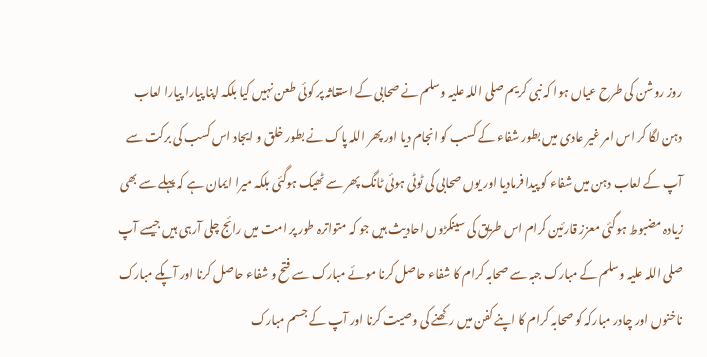روز روشن کی طرح عیاں ہوا کہ نبی کریم صلی اللہ علیہ وسلم نے صحابی کے استغاثہ پر کوئی طعن نہیں کیا بلکہ اپنا پیارا پیارا لعاب دہن لگا کر اس امر غیر عادی میں بطور شفاء کے کسب کو انجام دیا اور پھر اللہ پاک نے بطور خلق و ایجاد اس کسب کی برکت سے آپ کے لعاب دہن میں شفاء کو پیدا فرمادیا اور یوں صحابی کی ٹوٹی ہوئی ٹانگ پھر سے ٹھیک ہوگئی بلکہ میرا ایمان ہے کہ پہلے سے بھی زیادہ مضبوط ہوگئی معزز قارئین کرام اس طریق کی سینکڑوں احادیث ہیں جو کہ متواترہ طور پر امت میں رائج چلی آرہی ہیں جیسے آپ صلی اللہ علیہ وسلم کے مبارک جبہ سے صحابہ کرام کا شفاء حاصل کرنا موئے مبارک سے فتح و شفاء حاصل کرنا اور آپکے مبارک ناخنوں اور چادر مبارکہ کو صحابہ کرام کا اپنے کفن میں رکھنے کی وصیت کرنا اور آپ کے جسم مبارک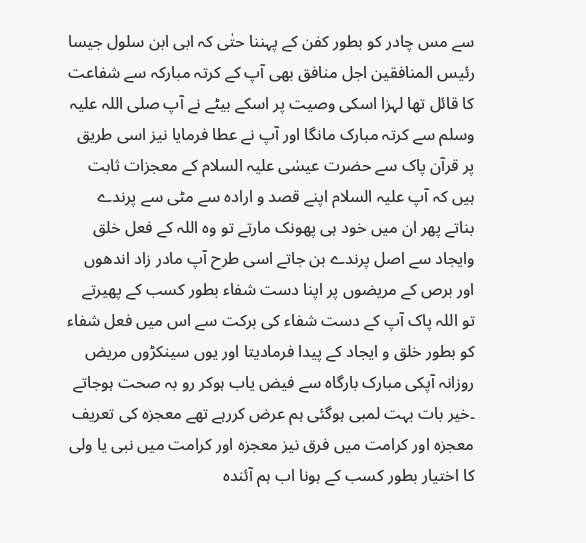سے مس چادر کو بطور کفن کے پہننا حتٰی کہ ابی ابن سلول جیسا رئیس المنافقین اجل منافق بھی آپ کے کرتہ مبارکہ سے شفاعت کا قائل تھا لہزا اسکی وصیت پر اسکے بیٹے نے آپ صلی اللہ علیہ وسلم سے کرتہ مبارک مانگا اور آپ نے عطا فرمایا نیز اسی طریق پر قرآن پاک سے حضرت عیسٰی علیہ السلام کے معجزات ثابت ہیں کہ آپ علیہ السلام اپنے قصد و ارادہ سے مٹی سے پرندے بناتے پھر ان میں خود ہی پھونک مارتے تو وہ اللہ کے فعل خلق وایجاد سے اصل پرندے بن جاتے اسی طرح آپ مادر زاد اندھوں اور برص کے مریضوں پر اپنا دست شفاء بطور کسب کے پھیرتے تو اللہ پاک آپ کے دست شفاء کی برکت سے اس میں فعل شفاء کو بطور خلق و ایجاد کے پیدا فرمادیتا اور یوں سینکڑوں مریض روزانہ آپکی مبارک بارگاہ سے فیض یاب ہوکر رو بہ صحت ہوجاتے ۔خیر بات بہت لمبی ہوگئی ہم عرض کررہے تھے معجزہ کی تعریف معجزہ اور کرامت میں فرق نیز معجزہ اور کرامت میں نبی یا ولی کا اختیار بطور کسب کے ہونا اب ہم آئندہ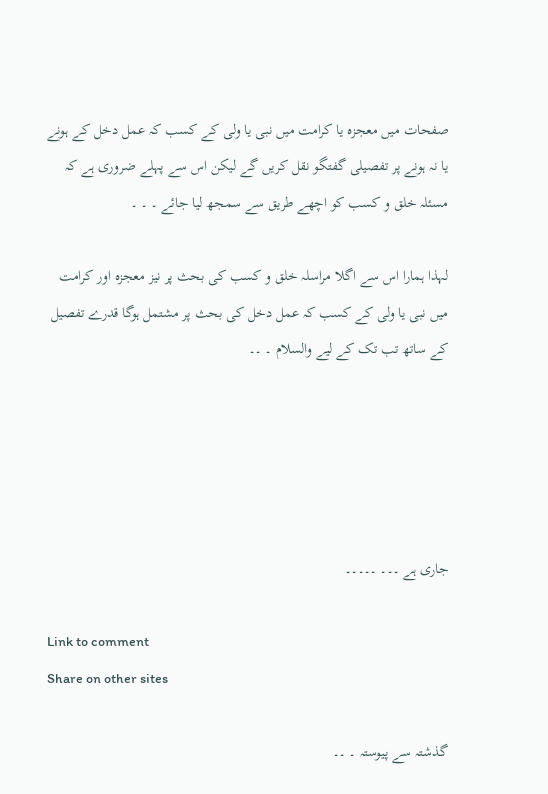صفحات میں معجزہ یا کرامت میں نبی یا ولی کے کسب کہ عمل دخل کے ہونے یا نہ ہونے پر تفصیلی گفتگو نقل کریں گے لیکن اس سے پہلے ضروری ہے کہ مسئلہ خلق و کسب کو اچھے طریق سے سمجھ لیا جائے ۔ ۔ ۔

لہذا ہمارا اس سے اگلا مراسلہ خلق و کسب کی بحث پر نیز معجزہ اور کرامت میں نبی یا ولی کے کسب کہ عمل دخل کی بحث پر مشتمل ہوگا قدرے تفصیل کے ساتھ تب تک کے لیے والسلام ۔ ۔۔





جاری ہے ۔۔۔ ۔۔۔۔۔

Link to comment
Share on other sites

گذشتہ سے پیوستہ ۔ ۔۔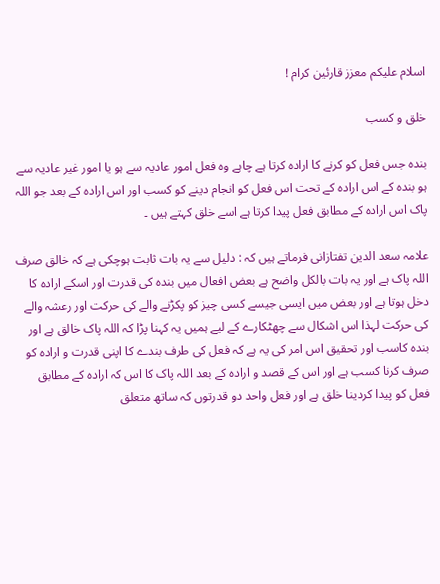اسلام علیکم معزز قارئین کرام !

خلق و کسب

بندہ جس فعل کو کرنے کا ارادہ کرتا ہے چاہے وہ فعل امور عادیہ سے ہو یا امور غیر عادیہ سے ہو بندہ کے اس ارادہ کے تحت اس فعل کو انجام دینے کو کسب اور اس ارادہ کے بعد جو اللہ پاک اس ارادہ کے مطابق فعل پیدا کرتا ہے اسے خلق کہتے ہیں ۔

علامہ سعد الدین تفتازانی فرماتے ہیں کہ : دلیل سے یہ بات ثابت ہوچکی ہے کہ خالق صرف اللہ پاک ہے اور یہ بات بالکل واضح ہے بعض افعال میں بندہ کی قدرت اور اسکے ارادہ کا دخل ہوتا ہے اور بعض میں ایسی جیسے کسی چیز کو پکڑنے والے کی حرکت اور رعشہ والے کی حرکت لہذا اس اشکال سے چھٹکارے کے لیے ہمیں یہ کہنا پڑا کہ اللہ پاک خالق ہے اور بندہ کاسب اور تحقیق اس امر کی یہ ہے کہ فعل کی طرف بندے کا اپنی قدرت و ارادہ کو صرف کرنا کسب ہے اور اس کے قصد و ارادہ کے بعد اللہ پاک کا اس کہ ارادہ کے مطابق فعل کو پیدا کردینا خلق ہے اور فعل واحد دو قدرتوں کہ ساتھ متعلق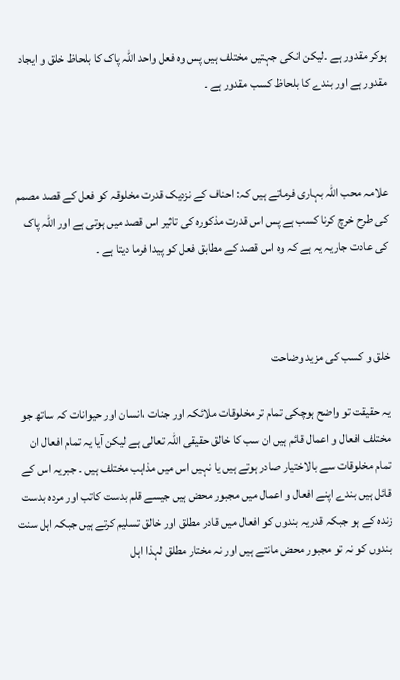ہوکر مقدور ہے ۔لیکن انکی جہتیں مختلف ہیں پس وہ فعل واحد اللہ پاک کا بلحاظ خلق و ایجاد مقدور ہے اور بندے کا بلحاظ کسب مقدور ہے ۔



علامہ محب اللہ بہاری فرماتے ہیں کہ: احناف کے نزدیک قدرت مخلوقہ کو فعل کے قصد مصمم کی طرح خرچ کرنا کسب ہے پس اس قدرت مذکورہ کی تاثیر اس قصد میں ہوتی ہے اور اللہ پاک کی عادت جاریہ یہ ہے کہ وہ اس قصد کے مطابق فعل کو پیدا فرما دیتا ہے ۔



خلق و کسب کی مزید وضاحت

یہ حقیقت تو واضح ہوچکی تمام تر مخلوقات ملائکہ اور جنات ،انسان اور حیوانات کہ ساتھ جو مختلف افعال و اعمال قائم ہیں ان سب کا خالق حقیقی اللہ تعالی ہے لیکن آیا یہ تمام افعال ان تمام مخلوقات سے بالاختیار صادر ہوتے ہیں یا نہیں اس میں مذاہب مختلف ہیں ۔ جبریہ اس کے قائل ہیں بندے اپنے افعال و اعمال میں مجبور محض ہیں جیسے قلم بدست کاتب اور مردہ بدست زندہ کے ہو جبکہ قدریہ بندوں کو افعال میں قادر مطلق اور خالق تسلیم کرتے ہیں جبکہ اہل سنت بندوں کو نہ تو مجبور محض مانتے ہیں اور نہ مختار مطلق لہذا اہل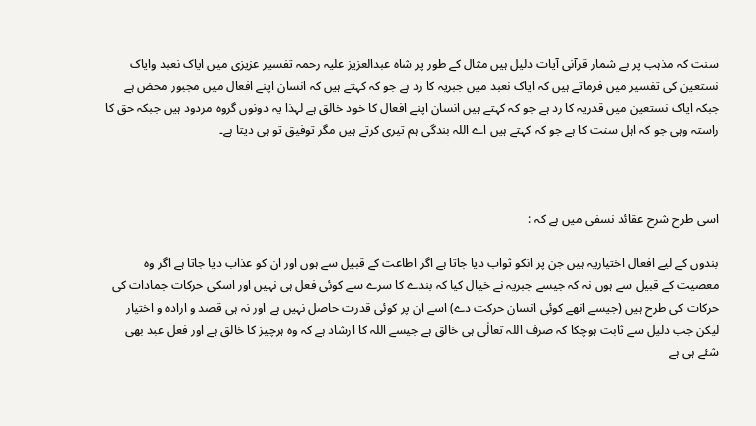سنت کہ مذہب پر بے شمار قرآنی آیات دلیل ہیں مثال کے طور پر شاہ عبدالعزیز علیہ رحمہ تفسیر عزیزی میں ایاک نعبد وایاک نستعین کی تفسیر میں فرماتے ہیں کہ ایاک نعبد میں جبریہ کا رد ہے جو کہ کہتے ہیں کہ انسان اپنے افعال میں مجبور محض ہے جبکہ ایاک نستعین میں قدریہ کا رد ہے جو کہ کہتے ہیں انسان اپنے افعال کا خود خالق ہے لہذا یہ دونوں گروہ مردود ہیں جبکہ حق کا راستہ وہی جو کہ اہل سنت کا ہے جو کہ کہتے ہیں اے اللہ بندگی ہم تیری کرتے ہیں مگر توفیق تو ہی دیتا ہے۔



اسی طرح شرح عقائد نسفی میں ہے کہ :

بندوں کے لیے افعال اختیاریہ ہیں جن پر انکو ثواب دیا جاتا ہے اگر اطاعت کے قبیل سے ہوں اور ان کو عذاب دیا جاتا ہے اگر وہ معصیت کے قبیل سے ہوں نہ کہ جیسے جبریہ نے خیال کیا کہ بندے کا سرے سے کوئی فعل ہی نہیں اور اسکی حرکات جمادات کی حرکات کی طرح ہیں (جیسے انھے کوئی انسان حرکت دے) اسے ان پر کوئی قدرت حاصل نہیں ہے اور نہ ہی قصد و ارادہ و اختیار لیکن جب دلیل سے ثابت ہوچکا کہ صرف اللہ تعالٰی ہی خالق ہے جیسے اللہ کا ارشاد ہے کہ وہ ہرچیز کا خالق ہے اور فعل عبد بھی شئے ہی ہے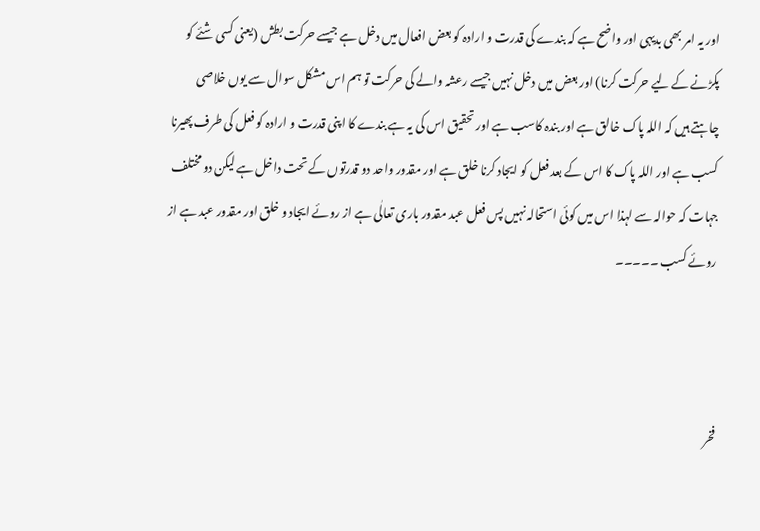اور یہ امر بھی بدیہی اور واضح ہے کہ بندے کی قدرت و ارادہ کو بعض افعال میں دخل ہے جیسے حرکت بطش (یعنی کسی شئے کو پکڑنے کے لیے حرکت کرنا) اور بعض میں دخل نہیں جیسے رعشہ والے کی حرکت تو ہم اس مشکل سوال سے یوں خلاصی چاہتے ہیں کہ اللہ پاک خالق ہے اور بندہ کاسب ہے اور تحقیق اس کی یہ ہے بندے کا اپنی قدرت و ارادہ کو فعل کی طرف پھیرنا کسب ہے اور اللہ پاک کا اس کے بعد فعل کو ایجاد کرنا خلق ہے اور مقدور واحد دو قدرتوں کے تحت داخل ہے لیکن دو مختلف جہات کہ حوالہ سے لہذا اس میں کوئی استحالہ نہیں پس فعل عبد مقدور باری تعالٰی ہے از روئے ایجاد و خلق اور مقدور عبد ہے از روئے کسب ۔۔۔۔۔



فخر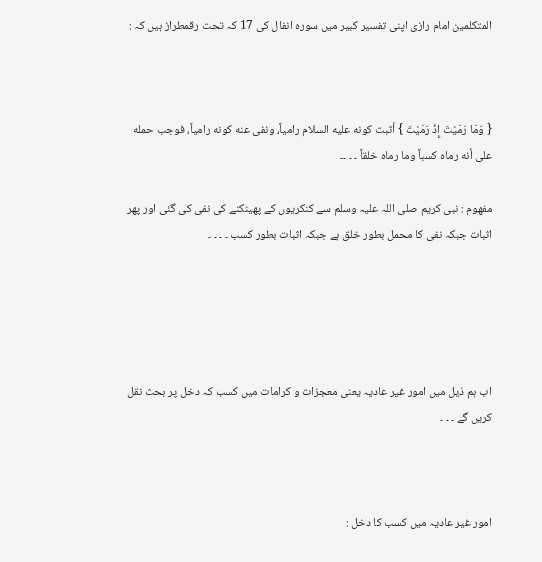المتکلمین امام رازی اپنی تفسیر کبیر میں سورہ انفال کی 17 کہ تحت رقمطراز ہیں کہ :



{ وَمَا رَمَيْتَ إِذْ رَمَيْتَ } أثبت كونه عليه السلام رامياً، ونفى عنه كونه رامياً، فوجب حمله على أنه رماه كسباً وما رماه خلقاً ۔ ۔ ۔۔

مفھوم : نبی کریم صلی اللہ علیہ وسلم سے کنکریوں کے پھینکنے کی نفی کی گئی اور پھر اثبات جبکہ نفی کا محمل بطور خلق ہے جبکہ اثبات بطور کسب ۔ ۔ ۔ ۔





اب ہم ذیل میں امور غیر عادیہ یعنی معجزات و کرامات میں کسب کہ دخل پر بحث نقل کریں گے ۔ ۔ ۔



امور غیر عادیہ میں کسب کا دخل :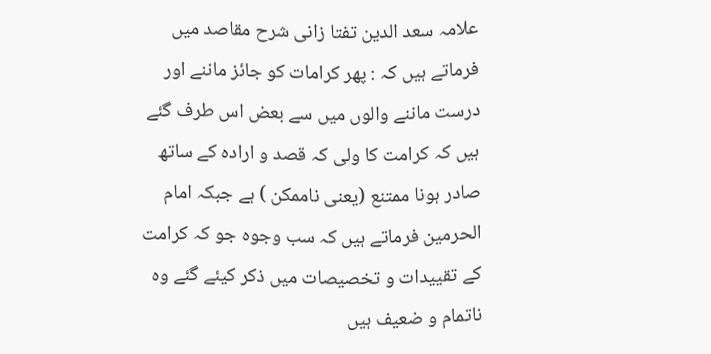علامہ سعد الدین تفتا زانی شرح مقاصد میں فرماتے ہیں کہ : پھر کرامات کو جائز ماننے اور درست ماننے والوں میں سے بعض اس طرف گئے ہیں کہ کرامت کا ولی کہ قصد و ارادہ کے ساتھ صادر ہونا ممتنع (یعنی ناممکن ) ہے جبکہ امام الحرمین فرماتے ہیں کہ سب وجوہ جو کہ کرامت کے تقییدات و تخصیصات میں ذکر کیئے گئے وہ ناتمام و ضعیف ہیں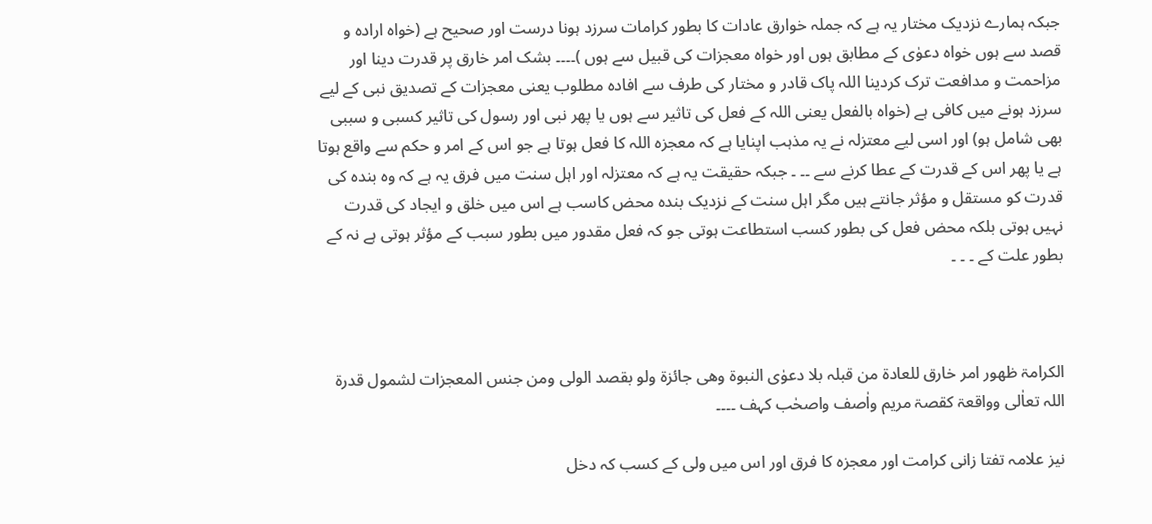جبکہ ہمارے نزدیک مختار یہ ہے کہ جملہ خوارق عادات کا بطور کرامات سرزد ہونا درست اور صحیح ہے (خواہ ارادہ و قصد سے ہوں خواہ دعوٰی کے مطابق ہوں اور خواہ معجزات کی قبیل سے ہوں )۔۔۔۔ بشک امر خارق پر قدرت دینا اور مزاحمت و مدافعت ترک کردینا اللہ پاک قادر و مختار کی طرف سے افادہ مطلوب یعنی معجزات کے تصدیق نبی کے لیے سرزد ہونے میں کافی ہے (خواہ بالفعل یعنی اللہ کے فعل کی تاثیر سے ہوں یا پھر نبی اور رسول کی تاثیر کسبی و سببی بھی شامل ہو) اور اسی لیے معتزلہ نے یہ مذہب اپنایا ہے کہ معجزہ اللہ کا فعل ہوتا ہے جو اس کے امر و حکم سے واقع ہوتا ہے یا پھر اس کے قدرت کے عطا کرنے سے ۔۔ ۔ جبکہ حقیقت یہ ہے کہ معتزلہ اور اہل سنت میں فرق یہ ہے کہ وہ بندہ کی قدرت کو مستقل و مؤثر جانتے ہیں مگر اہل سنت کے نزدیک بندہ محض کاسب ہے اس میں خلق و ایجاد کی قدرت نہیں ہوتی بلکہ محض فعل کی بطور کسب استطاعت ہوتی جو کہ فعل مقدور میں بطور سبب کے مؤثر ہوتی ہے نہ کے بطور علت کے ۔ ۔ ۔



الکرامۃ ظھور امر خارق للعادۃ من قبلہ بلا دعوٰی النبوۃ وھی جائزۃ ولو بقصد الولی ومن جنس المعجزات لشمول قدرۃ اللہ تعاٰلی وواقعۃ کقصۃ مریم واٰصف واصحٰب کہف ۔۔۔۔

نیز علامہ تفتا زانی کرامت اور معجزہ کا فرق اور اس میں ولی کے کسب کہ دخل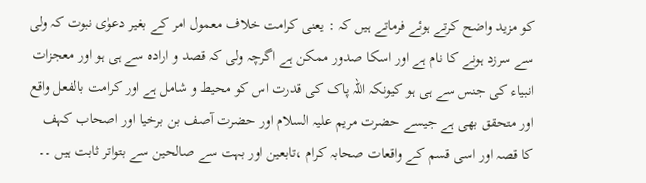کو مزید واضح کرتے ہوئے فرماتے ہیں کہ : یعنی کرامت خلاف معمول امر کے بغیر دعوٰی نبوت کہ ولی سے سرزد ہونے کا نام ہے اور اسکا صدور ممکن ہے اگرچہ ولی کہ قصد و ارادہ سے ہی ہو اور معجزات انبیاء کی جنس سے ہی ہو کیونکہ اللہ پاک کی قدرت اس کو محیط و شامل ہے اور کرامت بالفعل واقع اور متحقق بھی ہے جیسے حضرت مریم علیہ السلام اور حضرت آصف بن برخیا اور اصحاب کہف کا قصہ اور اسی قسم کے واقعات صحابہ کرام ،تابعین اور بہت سے صالحین سے بتواتر ثابت ہیں ۔۔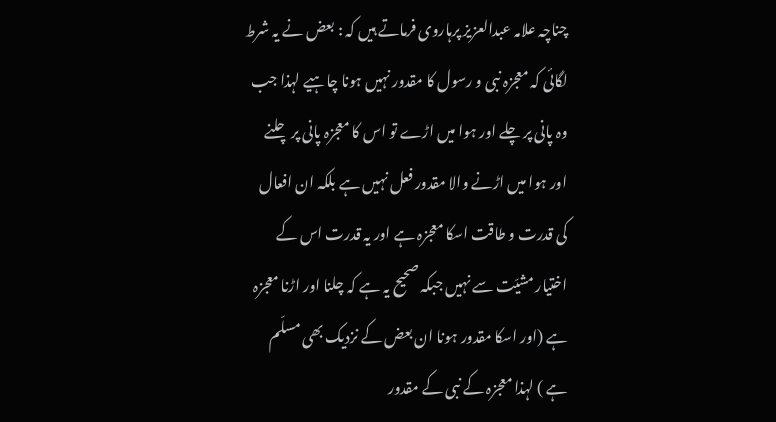چناچہ علامہ عبدالعزیز پرہاروی فرماتے ہیں کہ : بعض نے یہ شرط لگائی کہ معجزہ نبی و رسول کا مقدور نہیں ہونا چاہیے لہذا جب وہ پانی پر چلے اور ہوا میں اڑے تو اس کا معجزہ پانی پر چلنے اور ہوا میں اڑنے والا مقدور فعل نہیں ہے بلکہ ان افعال کی قدرت و طاقت اسکا معجزہ ہے اور یہ قدرت اس کے اختیار مشیّت سے نہیں جبکہ صحیح یہ ہے کہ چلنا اور اڑنا معجزہ ہے (اور اسکا مقدور ہونا ان بعض کے نزدیک بھی مسلّم ہے ) لہذا معجزہ کے نبی کے مقدور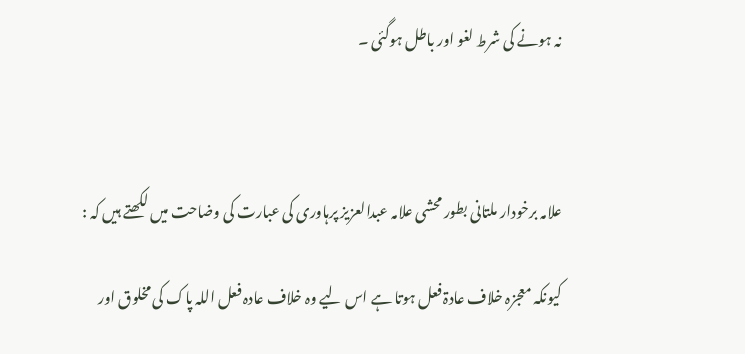نہ ہونے کی شرط لغو اور باطل ہوگئی ۔



علامہ برخودار ملتانی بطور محشی علامہ عبدالعزیز پرہاوری کی عبارت کی وضاحت میں لکھتے ہیں کہ :

کیونکہ معجزہ خلاف عادۃ فعل ہوتا ہے اس لیے وہ خلاف عادہ فعل اللہ پاک کی مخلوق اور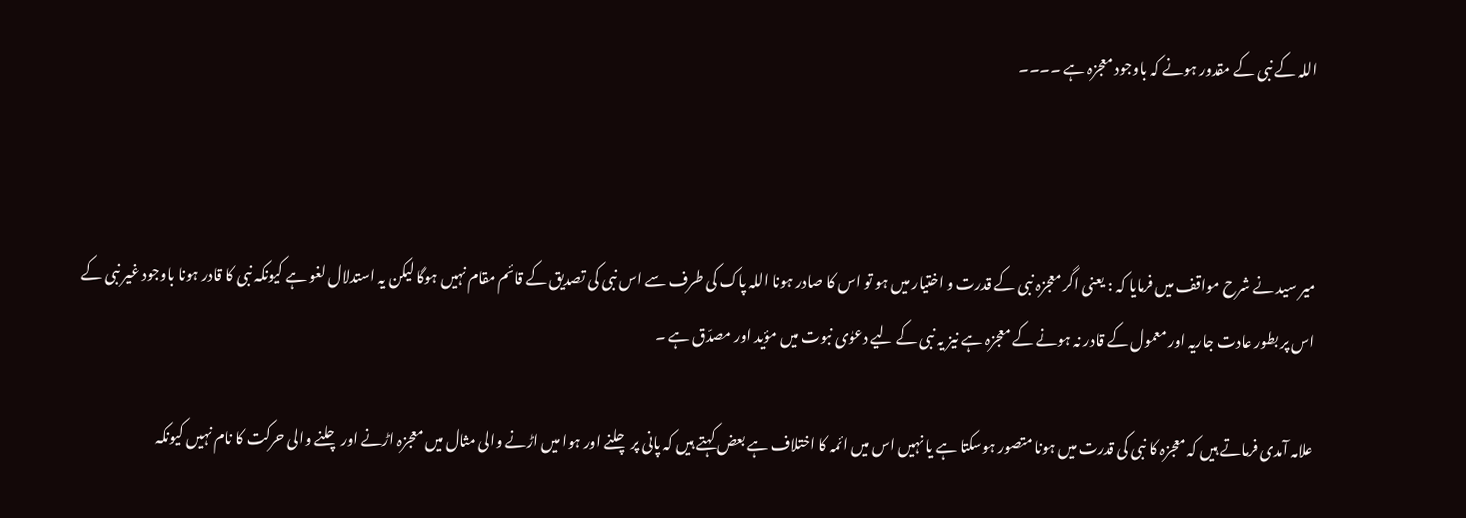اللہ کے نبی کے مقدور ہونے کہ باوجود معجزہ ہے ۔۔۔۔



میر سید نے شرح مواقف میں فرمایا کہ : یعنی اگر معجزہ نبی کے قدرت و اختیار میں ہو تو اس کا صادر ہونا اللہ پاک کی طرف سے اس نبی کی تصدیق کے قائم مقام نہیں ہوگا لیکن یہ استدلال لغو ہے کیونکہ نبی کا قادر ہونا باوجود غیر نبی کے اس پر بطور عادت جاریہ اور معمول کے قادر نہ ہونے کے معجزہ ہے نیز یہ نبی کے لیے دعوٰی نبوت میں مؤید اور مصدّق ہے ۔

علامہ آمدی فرماتے ہیں کہ معجزہ کا نبی کی قدرت میں ہونا متصور ہوسکتا ہے یا نہیں اس میں ائمہ کا اختلاف ہے بعض کہتے ہیں کہ پانی پر چلنے اور ہوا میں اڑنے والی مثال میں معجزہ اڑنے اور چلنے والی حرکت کا نام نہیں کیونکہ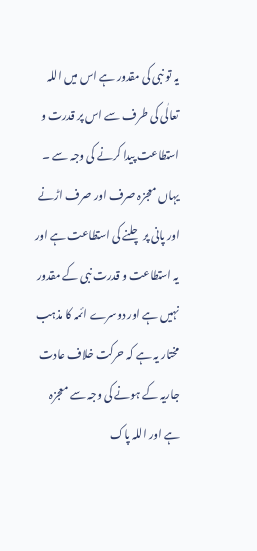یہ تو نبی کی مقدور ہے اس میں اللہ تعالٰی کی طرف سے اس پر قدرت و استطاعت پیدا کرنے کی وجہ سے ۔ یہاں معجزہ صرف اور صرف اڑنے اور پانی پر چلنے کی استطاعت ہے اور یہ استطاعت و قدرت نبی کے مقدور نہیں ہے اور دوسرے ائمہ کا مذہب مختار یہ ہے کہ حرکت خلاف عادت جاریہ کے ہونے کی وجہ سے معجزہ ہے اور اللہ پاک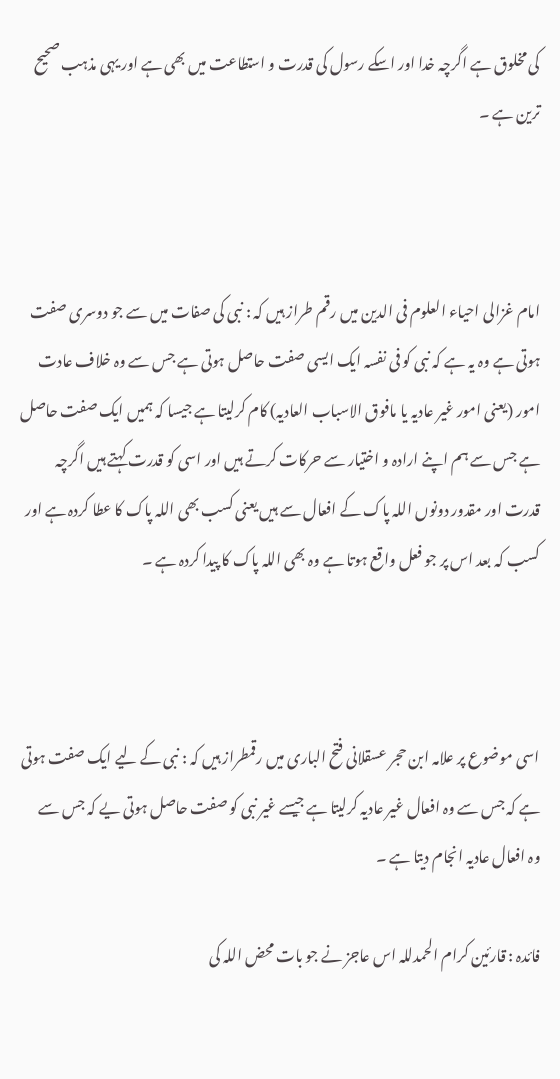کی مخلوق ہے اگرچہ خدا اور اسکے رسول کی قدرت و استطاعت میں بھی ہے اور یہی مذہب صحیح ترین ہے ۔



امام غزالی احیاء العلوم فی الدین میں رقم طراز ہیں کہ : نبی کی صفات میں سے جو دوسری صفت ہوتی ہے وہ یہ ہے کہ نبی کو فی نفسہ ایک ایسی صفت حاصل ہوتی ہے جس سے وہ خلاف عادت امور (یعنی امور غیر عادیہ یا مافوق الاسباب العادیہ) کام کرلیتا ہے جیسا کہ ہمیں ایک صفت حاصل ہے جس سے ہم اپنے ارادہ و اختیار سے حرکات کرتے ہیں اور اسی کو قدرت کہتے ہیں اگرچہ قدرت اور مقدور دونوں اللہ پاک کے افعال سے ہیں یعنی کسب بھی اللہ پاک کا عطا کردہ ہے اور کسب کہ بعد اس پر جو فعل واقع ہوتا ہے وہ بھی اللہ پاک کا پیدا کردہ ہے ۔



اسی موضوع پر علامہ ابن حجر عسقلانی فتح الباری میں رقمطراز ہیں کہ : نبی کے لیے ایک صفت ہوتی ہے کہ جس سے وہ افعال غیر عادیہ کرلیتا ہے جیسے غیر نبی کو صفت حاصل ہوتی یے کہ جس سے وہ افعال عادیہ انجام دیتا ہے ۔

فائدہ : قارئین کرام الحمدللہ اس عاجز نے جو بات محض اللہ کی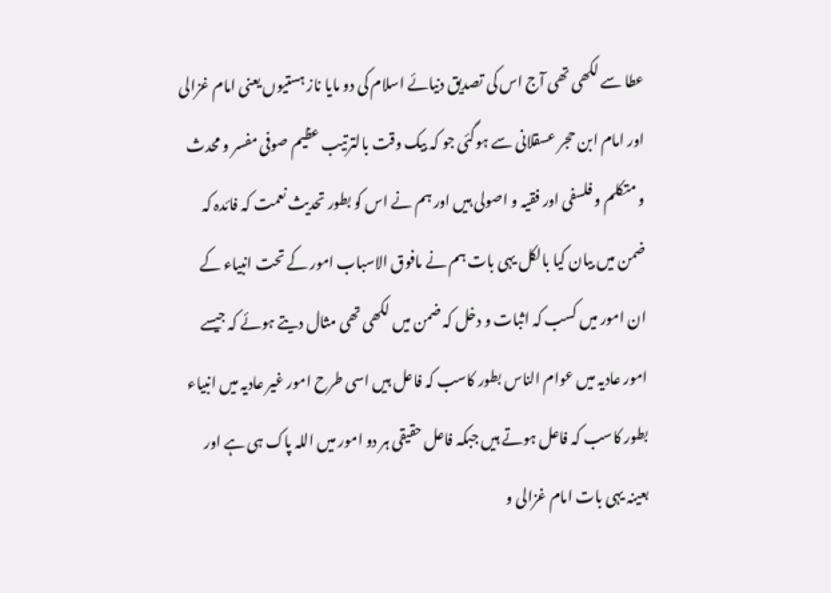عطا سے لکھی تھی آج اس کی تصدیق دنیائے اسلام کی دو مایا ناز ہستیوں یعنی امام غزالی اور امام ابن حجر عسقلانی سے ہوگئی جو کہ بیک وقت بالترتیب عظیم صوفی مفسر و محدث و متکلم و فلسفی اور فقیہ و اصولی ہیں اور ہم نے اس کو بطور تحدیث نعمت کہ فائدہ کہ ضمن میں بیان کیا بالکل یہی بات ہم نے مافوق الاسباب امور کے تحت انبیاء کے ان امور میں کسب کہ اثبات و دخل کہ ضمن میں لکھی تھی مثال دیتے ہوئے کہ جیسے امور عادیہ میں عوام الناس بطور کاسب کہ فاعل ہیں اسی طرح امور غیر عادیہ میں انبیاء بطور کاسب کہ فاعل ہوتے ہیں جبکہ فاعل حقیقی ہر دو امور میں اللہ پاک ہی ہے اور بعینہ یہی بات امام غزالی و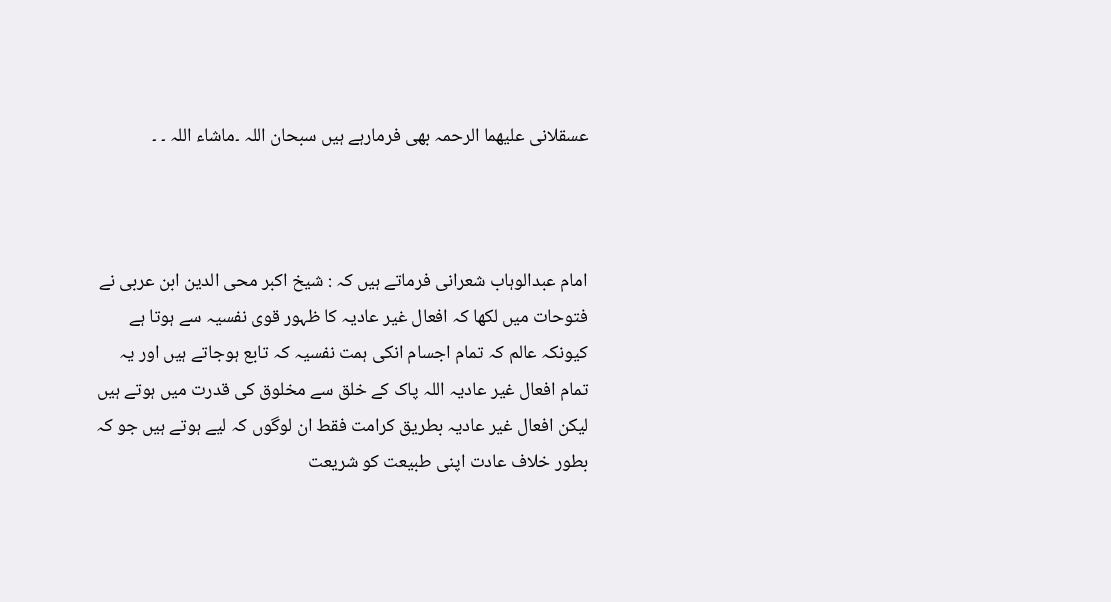عسقلانی علیھما الرحمہ بھی فرمارہے ہیں سبحان اللہ ۔ماشاء اللہ ۔ ۔



امام عبدالوہاب شعرانی فرماتے ہیں کہ : شیخ اکبر محی الدین ابن عربی نے فتوحات میں لکھا کہ افعال غیر عادیہ کا ظہور قوی نفسیہ سے ہوتا ہے کیونکہ عالم کہ تمام اجسام انکی ہمت نفسیہ کہ تابع ہوجاتے ہیں اور یہ تمام افعال غیر عادیہ اللہ پاک کے خلق سے مخلوق کی قدرت میں ہوتے ہیں لیکن افعال غیر عادیہ بطریق کرامت فقط ان لوگوں کہ لیے ہوتے ہیں جو کہ بطور خلاف عادت اپنی طبیعت کو شریعت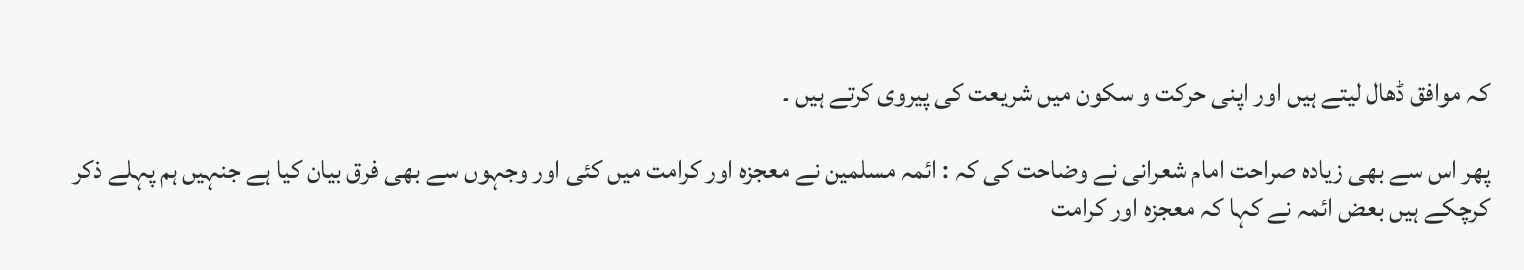کہ موافق ڈھال لیتے ہیں اور اپنی حرکت و سکون میں شریعت کی پیروی کرتے ہیں ۔

پھر اس سے بھی زیادہ صراحت امام شعرانی نے وضاحت کی کہ : ائمہ مسلمین نے معجزہ اور کرامت میں کئی اور وجہوں سے بھی فرق بیان کیا ہے جنہیں ہم پہلے ذکر کرچکے ہیں بعض ائمہ نے کہا کہ معجزہ اور کرامت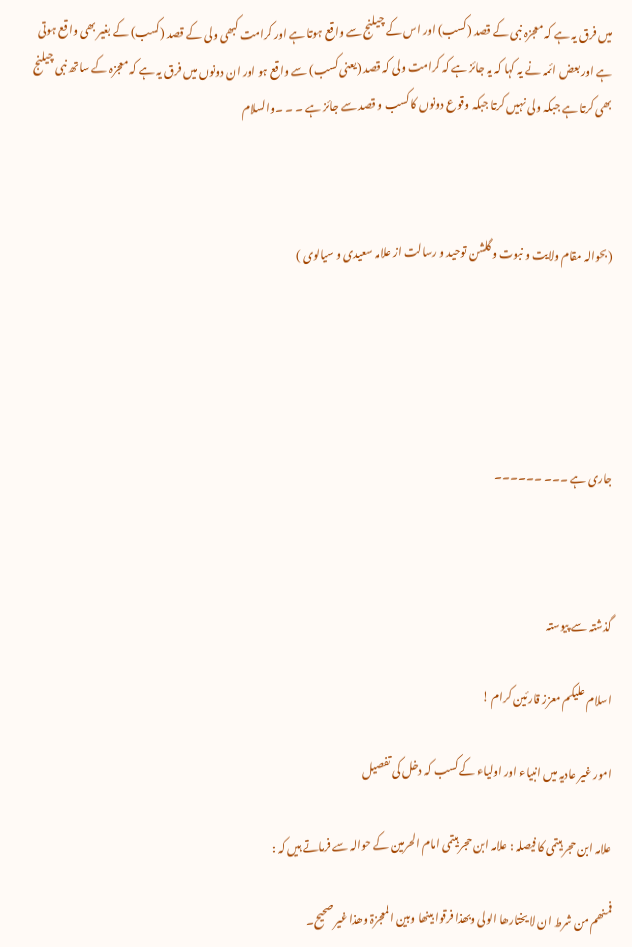میں فرق یہ ہے کہ معجزہ نبی کے قصد (کسب) اور اس کے چیلنج سے واقع ہوتا ہے اور کرامت کبھی ولی کے قصد (کسب) کے بغیر بھی واقع ہوتی ہے اور بعض ائمہ نے یہ کہا کہ یہ جائز ہے کہ کرامت ولی کہ قصد (یعنی کسب) سے واقع ہو اور ان دونوں میں فرق یہ ہے کہ معجزہ کے ساتھ نبی چیلنج بھی کرتا ہے جبکہ ولی نہیں کرتا جبکہ وقوع دونوں کا کسب و قصد سے جائز ہے ۔ ۔ ۔والسلام



(بحوالہ مقام ولایت و نبوت و گلشن توحید و رسالت از علامہ سعیدی و سیالوی )





جاری ہے ۔۔۔ ۔۔۔۔۔۔



گذشتہ سے پیوستہ

اسلام علیکم معزز قارئین کرام !

امور غیر عادیہ میں انبیاء اور اولیاء کے کسب کہ دخل کی تفصیل

علامہ ابن حجر ہیتمی کا فیصلہ : علامہ ابن حجر ہیتمی امام الحرمین کے حوالہ سے فرماتے ہیں کہ :

فمنھم من شرط ان لا یختارھا الولی وبھذا فرقوا بینھا وبین المعجزۃ وھذا غیر صحیح۔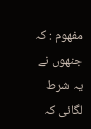مفھوم : کہ جنھوں نے یہ شرط لگائی کہ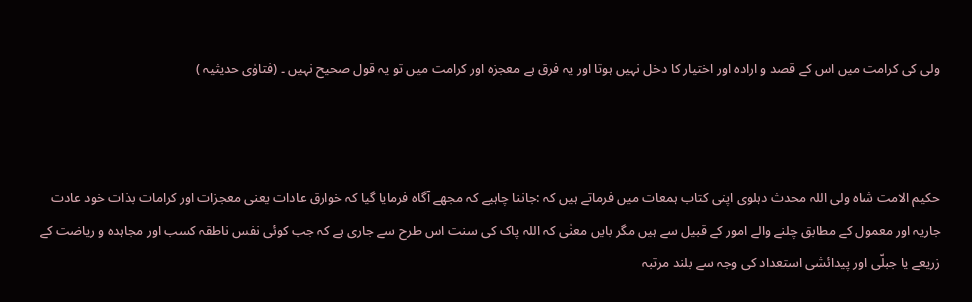ولی کی کرامت میں اس کے قصد و ارادہ اور اختیار کا دخل نہیں ہوتا اور یہ فرق ہے معجزہ اور کرامت میں تو یہ قول صحیح نہیں ۔ (فتاوٰی حدیثیہ )



حکیم الامت شاہ ولی اللہ محدث دہلوی اپنی کتاب ہمعات میں فرماتے ہیں کہ :جاننا چاہیے کہ مجھے آگاہ فرمایا گیا کہ خوارق عادات یعنی معجزات اور کرامات بذات خود عادت جاریہ اور معمول کے مطابق چلنے والے امور کے قبیل سے ہیں مگر بایں معنٰی کہ اللہ پاک کی سنت اس طرح سے جاری ہے کہ جب کوئی نفس ناطقہ کسب اور مجاہدہ و ریاضت کے زریعے یا جبلّی اور پیدائشی استعداد کی وجہ سے بلند مرتبہ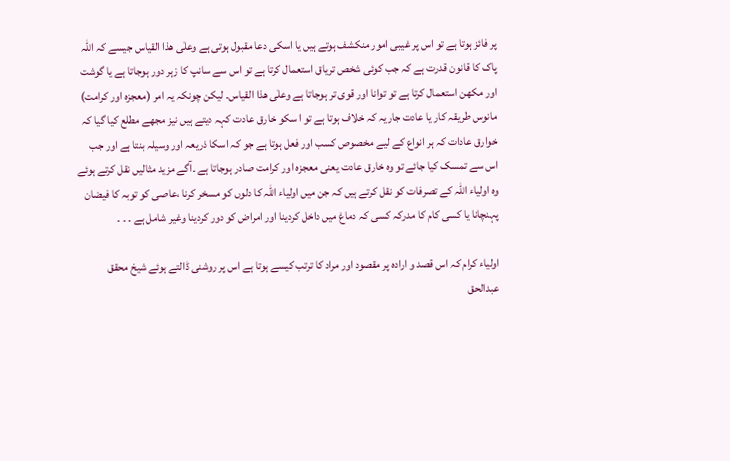پر فائز ہوتا ہے تو اس پر غیبی امور منکشف ہوتے ہیں یا اسکی دعا مقبول ہوتی ہے وعلٰی ھذا القیاس جیسے کہ اللہ پاک کا قانون قدرت ہے کہ جب کوئی شخص تریاق استعمال کرتا ہے تو اس سے سانپ کا زہر دور ہوجاتا ہے یا گوشت اور مکھن استعمال کرتا ہے تو توانا اور قوی تر ہوجاتا ہے وعلٰی ھذا القیاس۔ لیکن چونکہ یہ امر (معجزہ اور کرامت) مانوس طریقہ کار یا عادت جاریہ کہ خلاف ہوتا ہے تو ا سکو خارق عادت کہہ دیتے ہیں نیز مجھے مطلع کیا گیا کہ خوارق عادات کہ ہر انواع کے لیے مخصوص کسب اور فعل ہوتا ہے جو کہ اسکا ذریعہ اور وسیلہ بنتا ہے اور جب اس سے تمسک کیا جائے تو وہ خارق عادت یعنی معجزہ اور کرامت صادر ہوجاتا ہے ۔آگے مزید مثالیں نقل کرتے ہوئے وہ اولیاء اللہ کے تصرفات کو نقل کرتے ہیں کہ جن میں اولیاء اللہ کا دلوں کو مسخر کرنا ،عاصی کو توبہ کا فیضان پہنچانا یا کسی کام کا مدرکہ کسی کہ دماغ میں داخل کردینا اور امراض کو دور کردینا وغیر شامل ہے ۔ ۔ ۔

اولیاء کرام کہ اس قصد و ارادہ پر مقصود اور مراد کا ترتب کیسے ہوتا ہے اس پر روشنی ڈالتے ہوئے شیخ محقق عبدالحق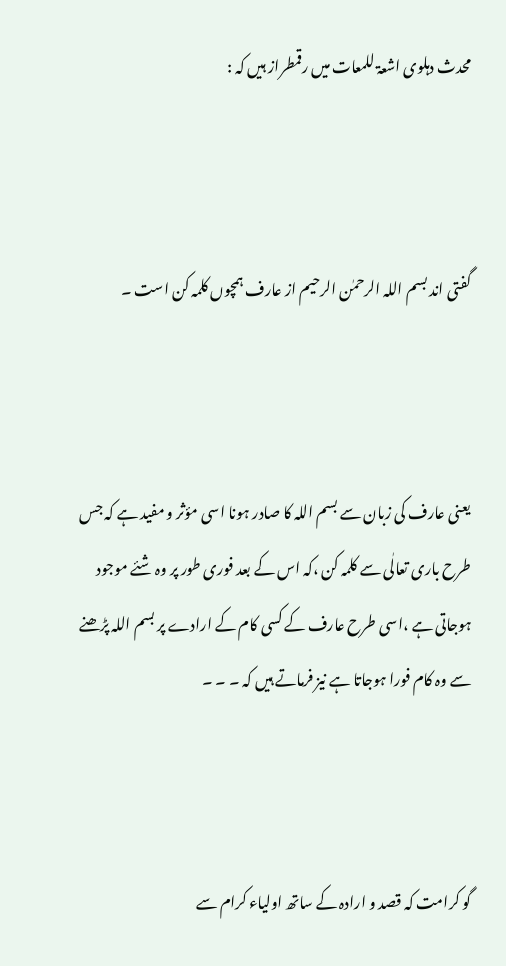محدث دہلوی اشعۃ للمعات میں رقمطراز ہیں کہ :



گفتی اند بسم اللہ الرحمٰن الرحیم از عارف ہمچوں کلمہ کن است ۔



یعنی عارف کی زبان سے بسم اللہ کا صادر ہونا اسی مؤثر و مفید ہے کہ جس طرح باری تعالٰی سے کلمہ کن ،کہ اس کے بعد فوری طور پر وہ شئے موجود ہوجاتی ہے ،اسی طرح عارف کے کسی کام کے ارادے پر بسم اللہ پڑھنے سے وہ کام فورا ہوجاتا ہے نیز فرماتے ہیں کہ ۔ ۔ ۔



گو کرامت کہ قصد و ارادہ کے ساتھ اولیاء کرام سے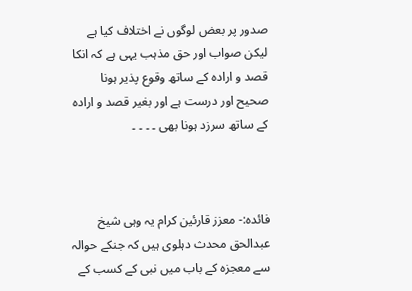صدور پر بعض لوگوں نے اختلاف کیا ہے لیکن صواب اور حق مذہب یہی ہے کہ انکا قصد و ارادہ کے ساتھ وقوع پذیر ہونا صحیح اور درست ہے اور بغیر قصد و ارادہ کے ساتھ سرزد ہونا بھی ۔ ۔ ۔ ۔



فائدہ:- معزز قارئین کرام یہ وہی شیخ عبدالحق محدث دہلوی ہیں کہ جنکے حوالہ سے معجزہ کے باب میں نبی کے کسب کے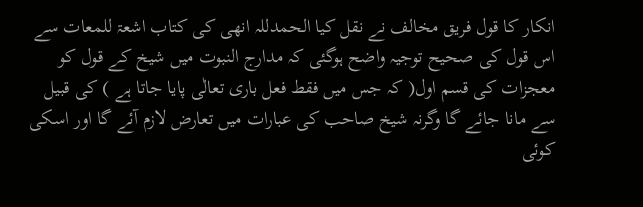انکار کا قول فریق مخالف نے نقل کیا الحمدللہ انھی کی کتاب اشعۃ للمعات سے اس قول کی صحیح توجیہ واضح ہوگئی کہ مدارج النبوت میں شیخ کے قول کو معجزات کی قسم اول( کہ جس میں فقط فعل باری تعالٰی پایا جاتا ہے ) کی قبیل سے مانا جائے گا وگرنہ شیخ صاحب کی عبارات میں تعارض لازم آئے گا اور اسکی کوئی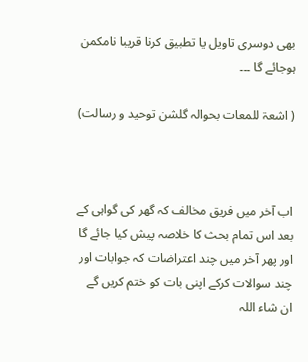بھی دوسری تاویل یا تطبیق کرنا قریبا نامکمن ہوجائے گا ۔۔۔

( اشعۃ للمعات بحوالہ گلشن توحید و رسالت)



اب آخر میں فریق مخالف کہ گھر کی گواہی کے بعد اس تمام بحث کا خلاصہ پیش کیا جائے گا اور پھر آخر میں چند اعتراضات کہ جوابات اور چند سوالات کرکے اپنی بات کو ختم کریں گے ان شاء اللہ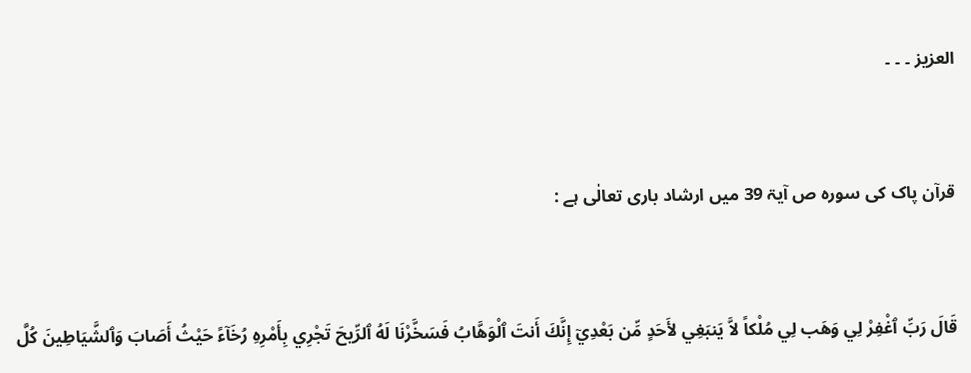العزیز ۔ ۔ ۔



قرآن پاک کی سورہ ص آیۃ 39 میں ارشاد باری تعالٰی ہے :



قَالَ رَبِّ ٱغْفِرْ لِي وَهَب لِي مُلْكاً لاَّ يَنبَغِي لأَحَدٍ مِّن بَعْدِيۤ إِنَّكَ أَنتَ ٱلْوَهَّابُ فَسَخَّرْنَا لَهُ ٱلرِّيحَ تَجْرِي بِأَمْرِهِ رُخَآءً حَيْثُ أَصَابَ وَٱلشَّيَاطِينَ كُلَّ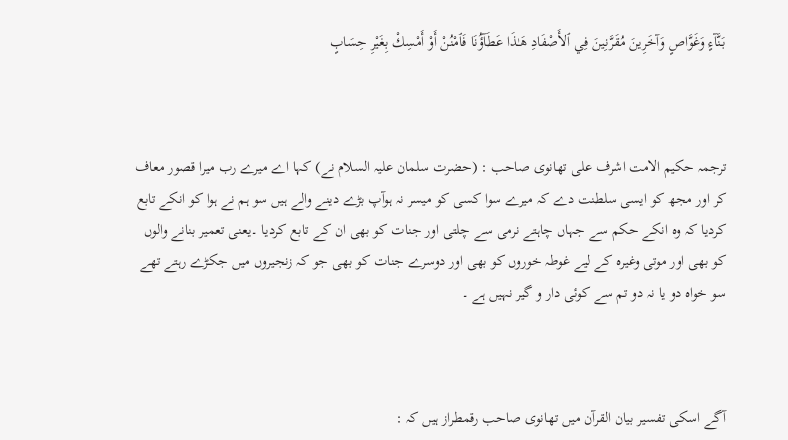بَنَّآءٍ وَغَوَّاصٍ وَآخَرِينَ مُقَرَّنِينَ فِي ٱلأَصْفَادِ هَـٰذَا عَطَآؤُنَا فَٱمْنُنْ أَوْ أَمْسِكْ بِغَيْرِ حِسَابٍ



ترجمہ حکیم الامت اشرف علی تھانوی صاحب : (حضرت سلمان علیہ السلام نے) کہا اے میرے رب میرا قصور معاف کر اور مجھ کو ایسی سلطنت دے کہ میرے سوا کسی کو میسر نہ ہوآپ بڑے دینے والے ہیں سو ہم نے ہوا کو انکے تابع کردیا کہ وہ انکے حکم سے جہاں چاہتے نرمی سے چلتی اور جنات کو بھی ان کے تابع کردیا ۔یعنی تعمیر بنانے والوں کو بھی اور موتی وغیرہ کے لیے غوطہ خوروں کو بھی اور دوسرے جنات کو بھی جو کہ زنجیروں میں جکڑے رہتے تھے سو خواہ دو یا نہ دو تم سے کوئی دار و گیر نہیں ہے ۔



آگے اسکی تفسیر بیان القرآن میں تھانوی صاحب رقمطراز ہیں کہ :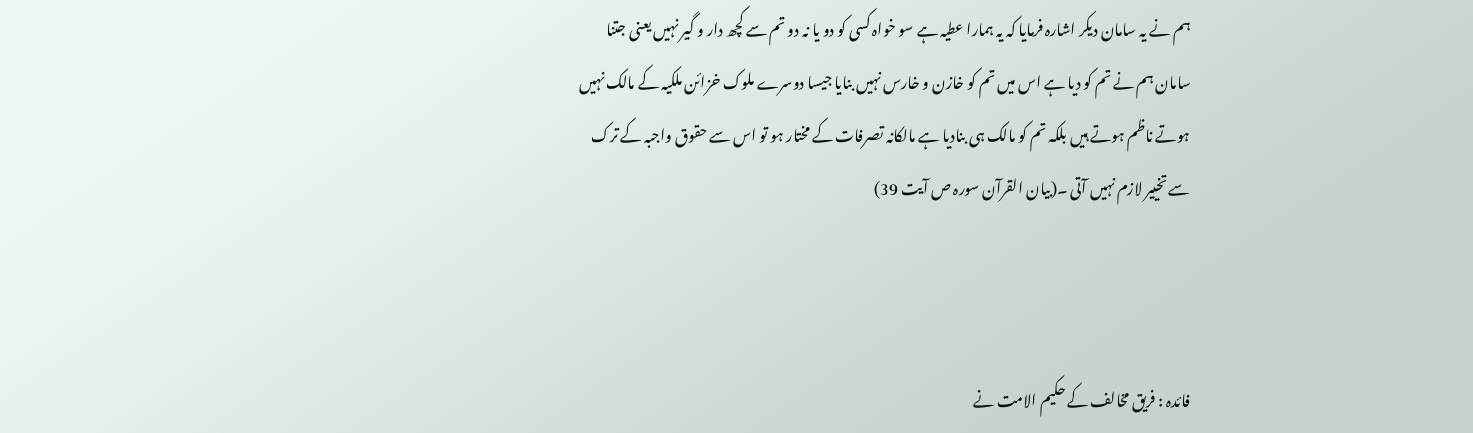ہم نے یہ سامان دیکر اشارہ فرمایا کہ یہ ہمارا عطیہ ہے سو خواہ کسی کو دو یا نہ دو تم سے کچھ دار و گیر نہیں یعنی جتنا سامان ہم نے تم کو دیا ہے اس میں تم کو خازن و خارس نہیں بنایا جیسا دوسرے ملوک خزائن ملکیہ کے مالک نہیں ہوتے ناظم ہوتے ہیں بلکہ تم کو مالک ہی بنادیا ہے مالکانہ تصرفات کے مختار ہو تو اس سے حقوق واجبہ کے ترک سے تخییر لازم نہیں آتی ۔(بیان القرآن سورہ ص آیت 39)



فائدہ : فریق مخالف کے حکیم الامت نے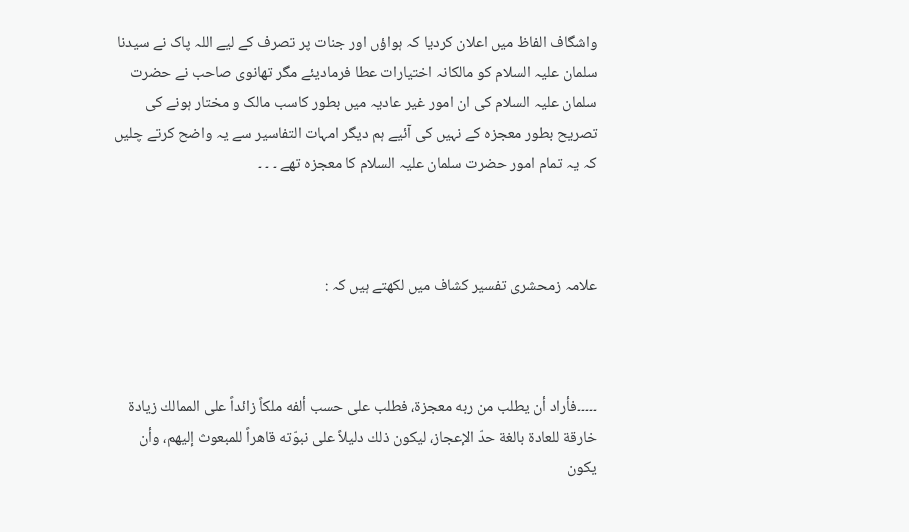واشگاف الفاظ میں اعلان کردیا کہ ہواؤں اور جنات پر تصرف کے لیے اللہ پاک نے سیدنا سلمان علیہ السلام کو مالکانہ اختیارات عطا فرمادیئے مگر تھانوی صاحب نے حضرت سلمان علیہ السلام کی ان امور غیر عادیہ میں بطور کاسب مالک و مختار ہونے کی تصریح بطور معجزہ کے نہیں کی آئیے ہم دیگر امہات التفاسیر سے یہ واضح کرتے چلیں کہ یہ تمام امور حضرت سلمان علیہ السلام کا معجزہ تھے ۔ ۔ ۔



علامہ زمحشری تفسیر کشاف میں لکھتے ہیں کہ :



۔۔۔۔۔فأراد أن يطلب من ربه معجزة، فطلب على حسب ألفه ملكاً زائداً على الممالك زيادة خارقة للعادة بالغة حدّ الإعجاز، ليكون ذلك دليلاً على نبوّته قاهراً للمبعوث إليهم، وأن يكون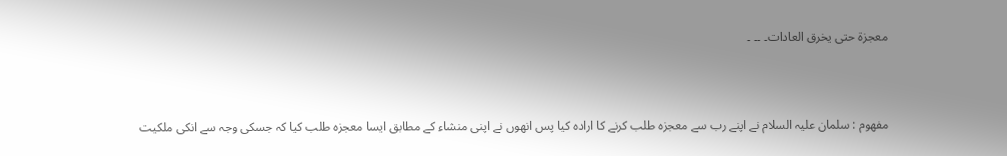معجزة حتى يخرق العادات۔ ۔۔ ۔



مفھوم : سلمان علیہ السلام نے اپنے رب سے معجزہ طلب کرنے کا ارادہ کیا پس انھوں نے اپنی منشاء کے مطابق ایسا معجزہ طلب کیا کہ جسکی وجہ سے انکی ملکیت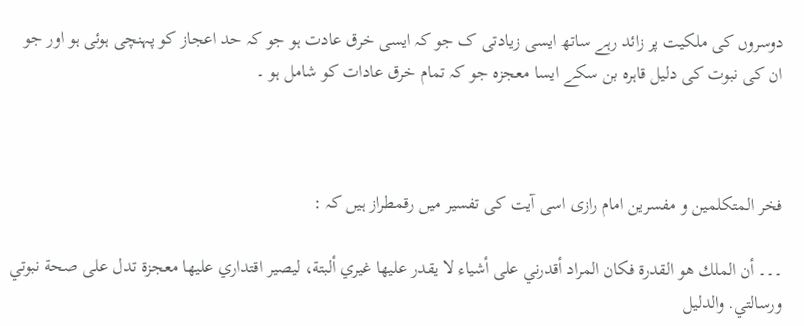دوسروں کی ملکیت پر زائد رہے ساتھ ایسی زیادتی ک جو کہ ایسی خرق عادت ہو جو کہ حد اعجاز کو پہنچی ہوئی ہو اور جو ان کی نبوت کی دلیل قاہرہ بن سکے ایسا معجزہ جو کہ تمام خرق عادات کو شامل ہو ۔



فخر المتکلمین و مفسرین امام رازی اسی آیت کی تفسیر میں رقمطراز ہیں کہ :

۔۔۔ أن الملك هو القدرة فكان المراد أقدرني على أشياء لا يقدر عليها غيري ألبتة، ليصير اقتداري عليها معجزة تدل على صحة نبوتي ورسالتي. والدليل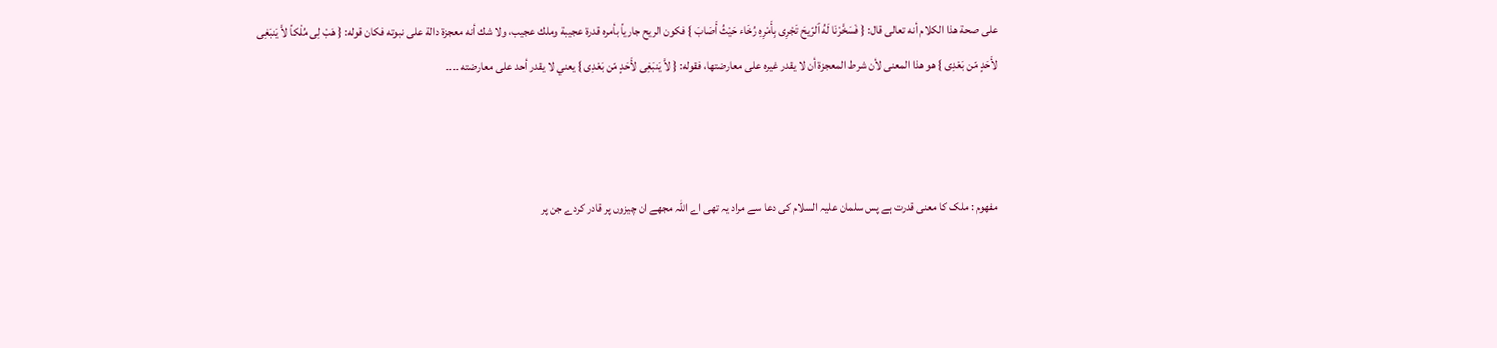على صحة هذا الكلام أنه تعالى قال: { فَسَخَّرْنَا لَهُ ٱلرّيحَ تَجْرِى بِأَمْرِهِ رُخَاء حَيْثُ أَصَابَ } فكون الريح جارياً بأمره قدرة عجيبة وملك عجيب، ولا شك أنه معجزة دالة على نبوته فكان قوله: { هَبْ لِى مُلْكاً لاَّ يَنبَغِى لأَحَدٍ مّن بَعْدِى } هو هذا المعنى لأن شرط المعجزة أن لا يقدر غيره على معارضتها، فقوله: { لاَّ يَنبَغِى لأَحَدٍ مّن بَعْدِى } يعني لا يقدر أحد على معارضته ۔۔۔۔



مفھوم : ملک کا معنی قدرت ہے پس سلمان علیہ السلام کی دعا سے مراد یہ تھی اے اللہ مجھے ان چیزوں پر قادر کردے جن پر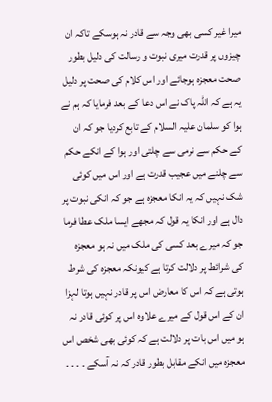میرا غیر کسی بھی وجہ سے قادر نہ ہوسکے تاکہ ان چیزوں پر قدرت میری نبوت و رسالت کی دلیل بطور صحت معجزہ ہوجائے اور اس کلام کی صحت پر دلیل یہ ہے کہ اللہ پاک نے اس دعا کے بعد فرمایا کہ ہم نے ہوا کو سلمان علیہ السلام کے تابع کردیا جو کہ ان کے حکم سے نرمی سے چلتی اور ہوا کے انکے حکم سے چلنے میں عجیب قدرت ہے اور اس میں کوئی شک نہیں کہ یہ انکا معجزہ ہے جو کہ انکی نبوت پر دال ہے اور انکا یہ قول کہ مجھے ایسا ملک عطا فرما جو کہ میرے بعد کسی کی ملک میں نہ ہو معجزہ کی شرائط پر دلالت کرتا ہے کیونکہ معجزہ کی شرط ہوتی ہے کہ اس کا معارض اس پر قادر نہیں ہوتا لہزا ان کے اس قول کے میرے علاوہ اس پر کوئی قادر نہ ہو میں اس بات پر دلالت ہے کہ کوئی بھی شخص اس معجزہ میں انکے مقابل بطور قادر کہ نہ آسکے ۔ ۔ ۔ ۔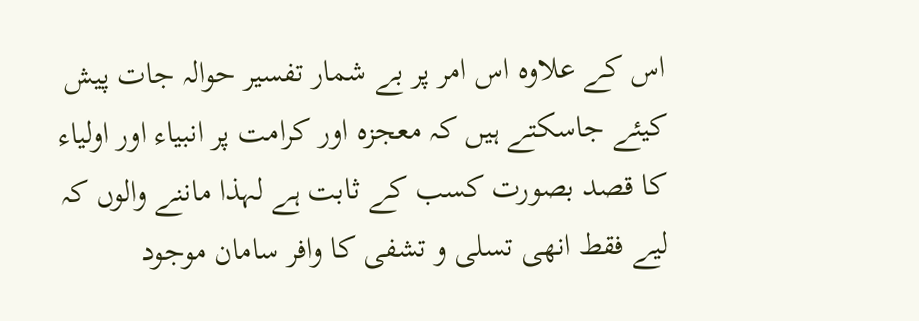اس کے علاوہ اس امر پر بے شمار تفسیر حوالہ جات پیش کیئے جاسکتے ہیں کہ معجزہ اور کرامت پر انبیاء اور اولیاء کا قصد بصورت کسب کے ثابت ہے لہذا ماننے والوں کہ لیے فقط انھی تسلی و تشفی کا وافر سامان موجود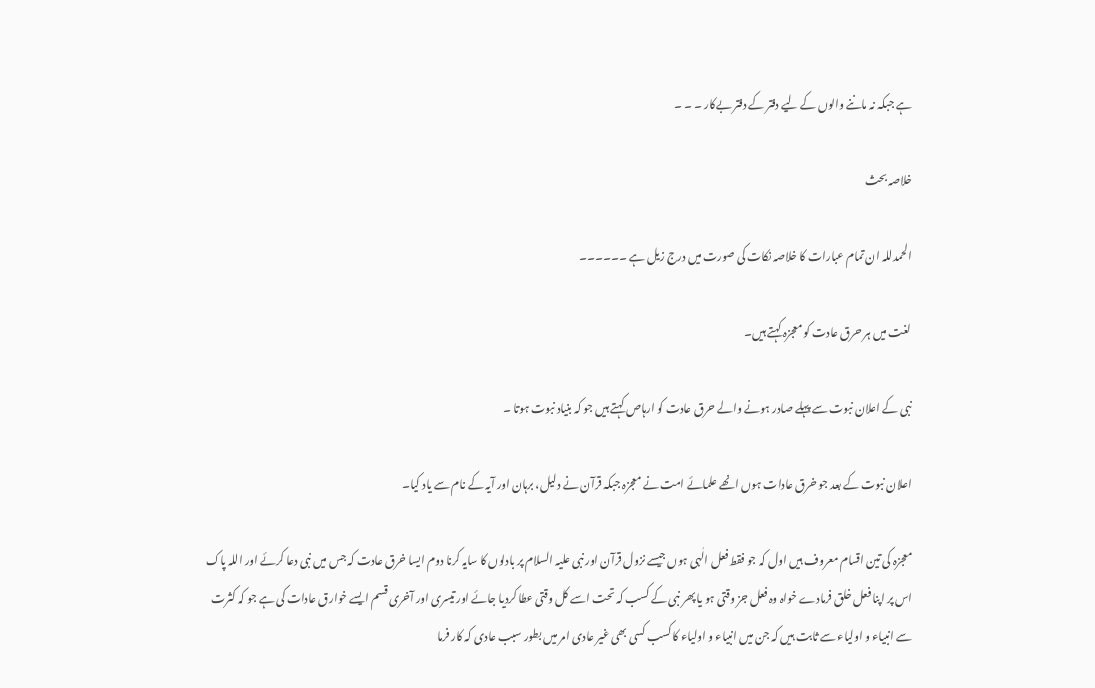ہے جبکہ نہ ماننے والوں کے لیے دفتر کے دفتر بےکار ۔ ۔ ۔

خلاصہ بحث

الحمدللہ ان تمام عبارات کا خلاصہ نکات کی صورت میں درج زیل ہے ۔۔۔۔۔۔

لغت میں ہر حرق عادت کو معجزہ کہتے ہیں۔

نبی کے اعلان نبوت سے پہلے صادر ہونے والے حرق عادت کو ارہاص کہتے ہیں جو کہ بنیاد نبوت ہوتا ۔

اعلان نبوت کے بعد جو خرق عادات ہوں انھے علمائے امت نے معجزہ جبکہ قرآن نے دلیل، برہان اور آیہ کے نام سے یاد کیا۔

معجزہ کی تین اقسام معروف ہیں اول کہ جو فقط فعل الٰہی ہوں جیسے نزول قرآن اور نبی علیہ السلام پر بادلوں کا سایہ کرنا دوم ایسا خرق عادت کہ جس میں نبی دعا کرئے اور اللہ پاک اس پر اپنا فعل خلق فرمادے خواہ وہ فعل جز وقتی ہو یا پھر نبی کے کسب کہ تحت اسے کل وقتی عطا کردیا جائے اور تیسری اور آخری قسم ایسے خوارق عادات کی ہے جو کہ کثرت سے انبیاء و اولیاء سے ثابت ہیں کہ جن میں انبیاء و اولیاء کا کسب کسی بھی غیر عادی امر میں بطور سبب عادی کہ کار فرما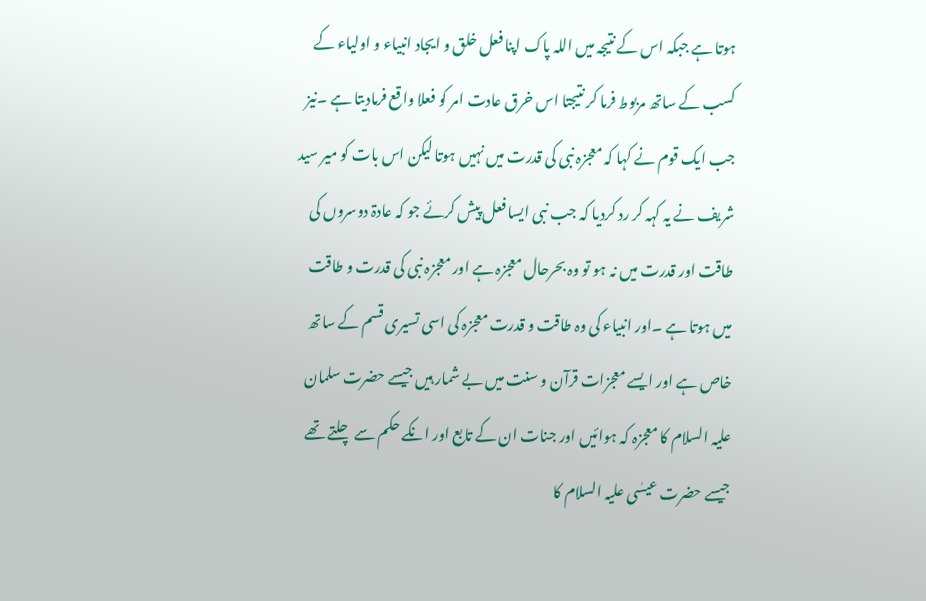ہوتا ہے جبکہ اس کے نتیجہ میں اللہ پاک اپنا فعل خلق و ایجاد انبیاء و اولیاء کے کسب کے ساتھ مربوط فرما کر نتیجتا اس خرق عادت امر کو فعلا واقع فرمادیتا ہے ۔نیز جب ایک قوم نے کہا کہ معجزہ نبی کی قدرت میں نہیں ہوتا لیکن اس بات کو میر سید شریف نے یہ کہہ کر رد کردیا کہ جب نبی ایسا فعل پیش کرئے جو کہ عادۃ دوسروں کی طاقت اور قدرت میں نہ ہو تو وہ بحرحال معجزہ ہے اور معجزہ نبی کی قدرت و طاقت میں ہوتا ہے ۔اور انبیاء کی وہ طاقت و قدرت معجزہ کی اسی تسیری قسم کے ساتھ خاص ہے اور ایسے معجزات قرآن و سنت میں بے شمار ہیں جیسے حضرت سلمان علیہ السلام کا معجزہ کہ ہوائیں اور جنات ان کے تابع اور انکے حکم سے چلتے تھے جیسے حضرت عیسٰی علیہ السلام کا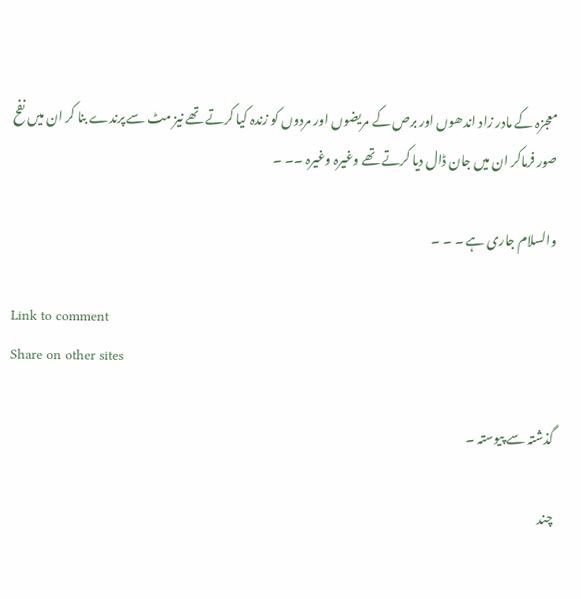معجزہ کے مادر زاد اندھوں اور برص کے مریضوں اور مردوں کو زندہ کیا کرتے تھے نیز مٹ سے پرندے بنا کر ان میں نفح صور فرماکر ان میں جان ڈال دیا کرتے تھے وغیرہ وغیرہ ۔۔ ۔

والسلام جاری ہے ۔ ۔ ۔

Link to comment
Share on other sites

گذشتہ سے پیوستہ ۔

چند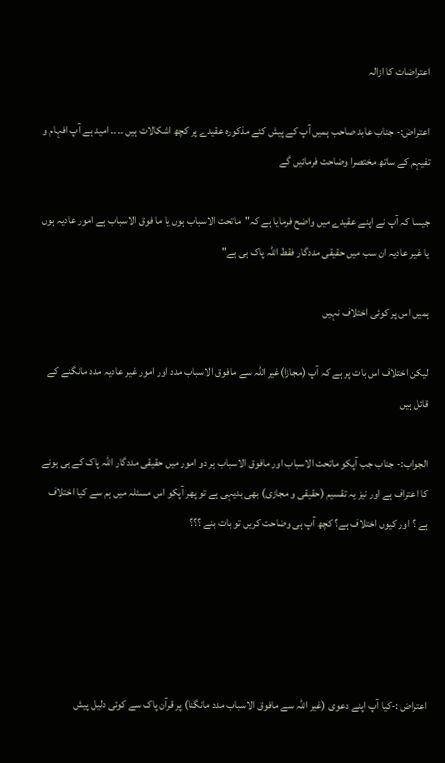اعتراضات کا ازالہ

اعتراض:- جناب عابد صاحب ہمیں آپ کے پیش کئے مذکورہ عقیدے پر کچھ اشکالات ہیں ۔۔۔۔ امید ہے آپ افہام و تفیہم کے ساتھ مختصرا وضاحت فرمائیں گے

جیسا کہ آپ نے اپنے عقیدے میں واضح فرمایا ہے کہ"ماتحت الاسباب ہوں یا ما فوق الاسباب ہے امور عادیہ ہوں یا غیر عادیہ ان سب میں حقیقی مددگار فقط اللہ پاک ہی ہے"

ہمیں اس پر کوئی اختلاف نہیں

لیکن اختلاف اس بات پر ہے کہ آپ (مجازا)غیر اللہ سے مافوق الاسباب مدد اور امور غیر عادیہ مدد مانگنے کے قائل ہیں

الجواب:- جناب جب آپکو ماتحت الاسباب اور مافوق الاسباب ہر دو امور میں حقیقی مددگار اللہ پاک کے ہی ہونے کا اعتراف ہے اور نیز یہ تقسیم (حقیقی و مجازی) بھی بدیہی ہے تو پھر آپکو اس مسئلہ میں ہم سے کیا اختلاف ہے ؟ اور کیوں اختلاف ہے؟ کچھ آپ ہی وضاحت کریں تو بات بنے ؟؟؟





اعتراض :-کیا آپ اپنے دعوی (غیر اللہ سے مافوق الاسباب مدد مانگنا) پر قرآن پاک سے کوئی دلیل پیش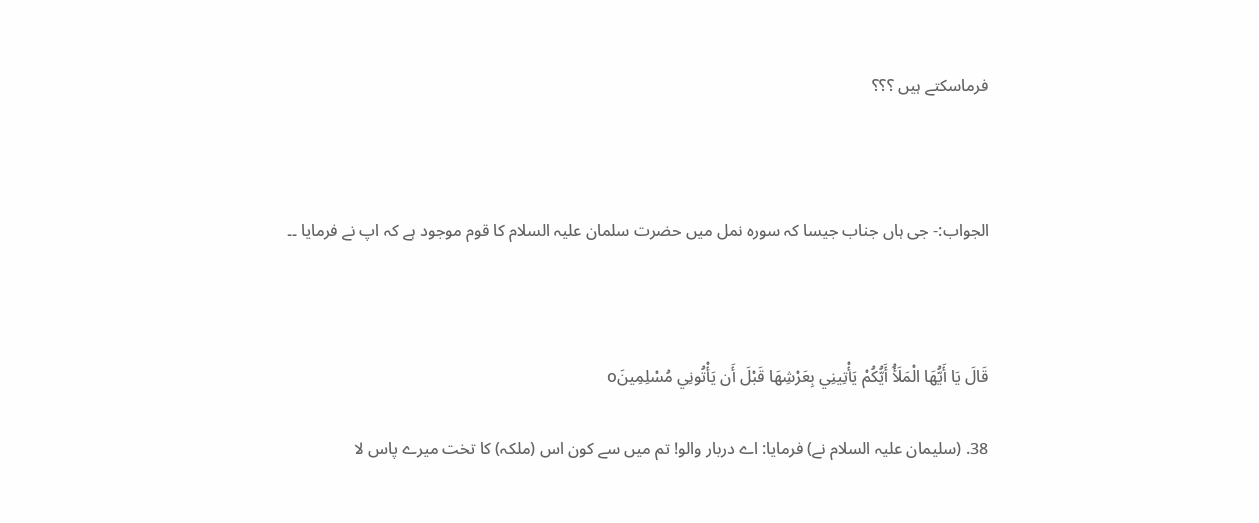فرماسکتے ہیں ؟؟؟



الجواب:- جی ہاں جناب جیسا کہ سورہ نمل میں حضرت سلمان علیہ السلام کا قوم موجود ہے کہ اپ نے فرمایا ۔۔



قَالَ يَا أَيُّهَا الْمَلَأُ أَيُّكُمْ يَأْتِينِي بِعَرْشِهَا قَبْلَ أَن يَأْتُونِي مُسْلِمِينَo

38. (سلیمان علیہ السلام نے) فرمایا: اے دربار والو! تم میں سے کون اس (ملکہ) کا تخت میرے پاس لا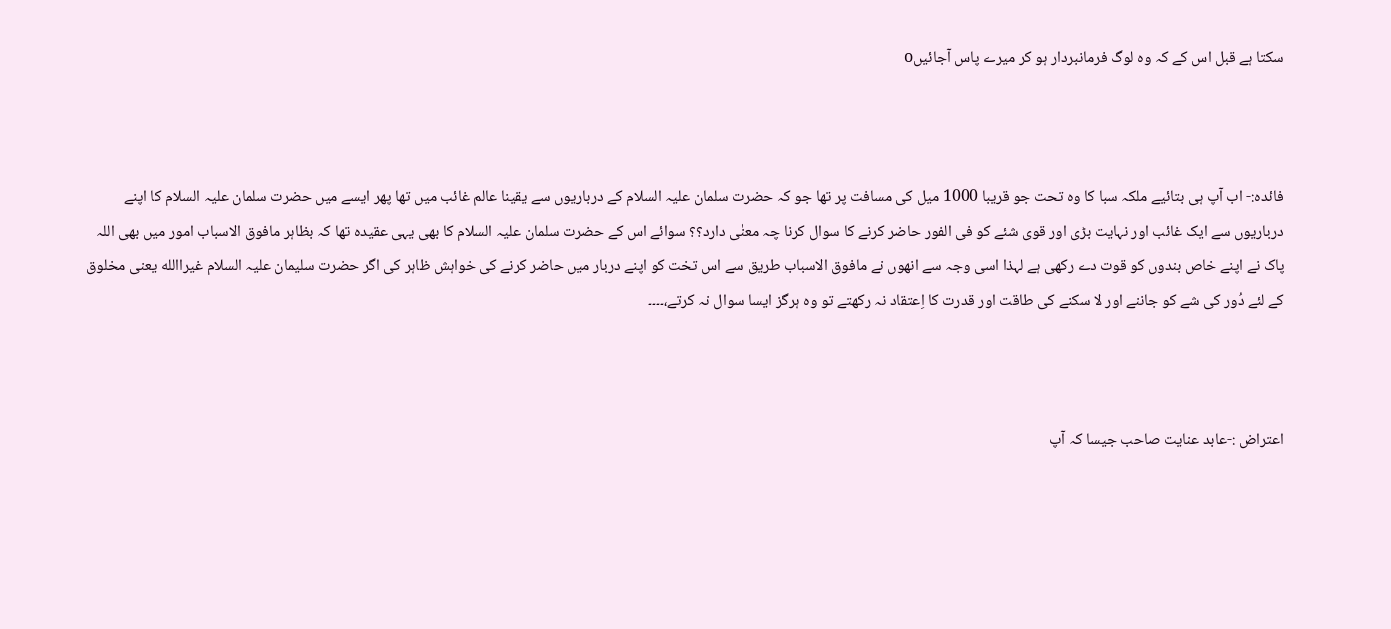سکتا ہے قبل اس کے کہ وہ لوگ فرمانبردار ہو کر میرے پاس آجائیںo



فائدہ:- اب آپ ہی بتائیے ملکہ سبا کا وہ تحت جو قریبا 1000 میل کی مسافت پر تھا جو کہ حضرت سلمان علیہ السلام کے درباریوں سے یقینا عالم غائب میں تھا پھر ایسے میں حضرت سلمان علیہ السلام کا اپنے درباریوں سے ایک غائب اور نہایت بڑی اور قوی شئے کو فی الفور حاضر کرنے کا سوال کرنا چہ معنٰی دارد؟؟ سوائے اس کے حضرت سلمان علیہ السلام کا بھی یہی عقیدہ تھا کہ بظاہر مافوق الاسباب امور میں بھی اللہ پاک نے اپنے خاص بندوں کو قوت دے رکھی ہے لہذا اسی وجہ سے انھوں نے مافوق الاسباب طریق سے اس تخت کو اپنے دربار میں حاضر کرنے کی خواہش ظاہر کی اگر حضرت سلیمان علیہ السلام غیراالله یعنی مخلوق کے لئے دُور کی شے کو جاننے اور لا سکنے کی طاقت اور قدرت کا اِعتقاد نہ رکھتے تو وہ ہرگز ایسا سوال نہ کرتے،۔۔۔۔



اعتراض :-عابد عنایت صاحب جیسا کہ آپ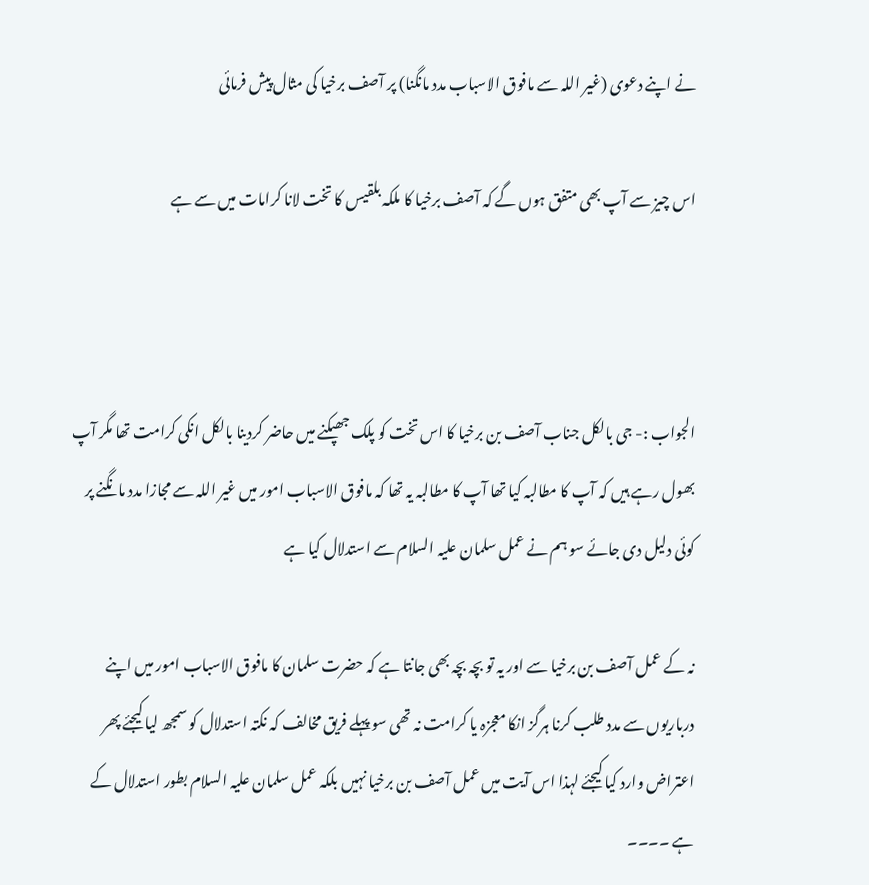نے اپنے دعوی (غیر اللہ سے مافوق الاسباب مدد مانگنا) پر آصف برخیا کی مثال پیش فرمائی

اس چیز سے آپ بھی متفق ہوں گے کہ آصف برخیا کا ملکہ بلقیس کا تخت لانا کرامات میں سے ہے



الجواب :- جی بالکل جناب آصف بن برخیا کا اس تخت کو پلک جھپکنے میں حاضر کردینا بالکل انکی کرامت تھا مگر آپ بھول رہے ہیں کہ آپ کا مطالبہ کیا تھا آپ کا مطالبہ یہ تھا کہ مافوق الاسباب امور میں غیر اللہ سے مجازا مدد مانگنے پر کوئی دلیل دی جائے سو ہم نے عمل سلمان علیہ السلام سے استدلال کیا ہے

نہ کے عمل آصف بن برخیا سے اور یہ تو بچہ بچہ بھی جانتا ہے کہ حضرت سلمان کا مافوق الاسباب امور میں اپنے درباریوں سے مدد طلب کرنا ہرگز انکا معجزہ یا کرامت نہ تھی سو پہلے فریق مخالف کہ نکتہ استدلال کو سمجھ لیا کیجئے پھر اعتراض وارد کیا کیجئے لہذا اس آیت میں عمل آصف بن برخیا نہیں بلکہ عمل سلمان علیہ السلام بطور استدلال کے ہے ۔۔۔۔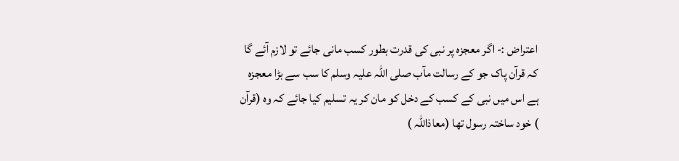اعتراض :- اگر معجزہ پر نبی کی قدرت بطور کسب مانی جائے تو لازم آئے گا کہ قرآن پاک جو کے رسالت مآب صلی اللہ علیہ وسلم کا سب سے بڑا معجزہ ہے اس میں نبی کے کسب کے دخل کو مان کر یہ تسلیم کیا جائے کہ وہ (قرآن ) خود ساختہ رسول تھا (معاذاللہ )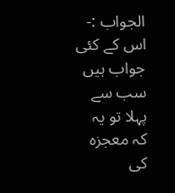الجواب :- اس کے کئی جواب ہیں سب سے پہلا تو یہ کہ معجزہ کی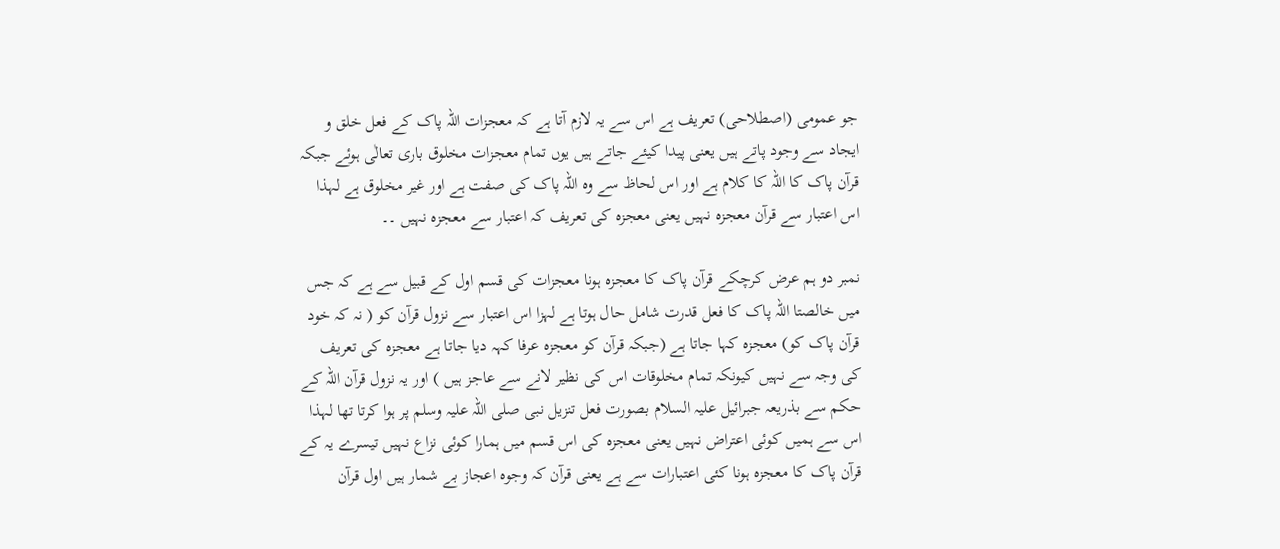جو عمومی (اصطلاحی) تعریف ہے اس سے یہ لازم آتا ہے کہ معجزات اللہ پاک کے فعل خلق و ایجاد سے وجود پاتے ہیں یعنی پیدا کیئے جاتے ہیں یوں تمام معجزات مخلوق باری تعالٰی ہوئے جبکہ قرآن پاک کا اللہ کا کلام ہے اور اس لحاظ سے وہ اللہ پاک کی صفت ہے اور غیر مخلوق ہے لہذا اس اعتبار سے قرآن معجزہ نہیں یعنی معجزہ کی تعریف کہ اعتبار سے معجزہ نہیں ۔۔

نمبر دو ہم عرض کرچکے قرآن پاک کا معجزہ ہونا معجزات کی قسم اول کے قبیل سے ہے کہ جس میں خالصتا اللہ پاک کا فعل قدرت شامل حال ہوتا ہے لہزا اس اعتبار سے نزول قرآن کو ( نہ کہ خود قرآن پاک کو) معجزہ کہا جاتا ہے (جبکہ قرآن کو معجزہ عرفا کہہ دیا جاتا ہے معجزہ کی تعریف کی وجہ سے نہیں کیونکہ تمام مخلوقات اس کی نظیر لانے سے عاجز ہیں ) اور یہ نزول قرآن اللہ کے حکم سے بذریعہ جبرائیل علیہ السلام بصورت فعل تنزیل نبی صلی اللہ علیہ وسلم پر ہوا کرتا تھا لہذا اس سے ہمیں کوئی اعتراض نہیں یعنی معجزہ کی اس قسم میں ہمارا کوئی نزاع نہیں تیسرے یہ کے قرآن پاک کا معجزہ ہونا کئی اعتبارات سے ہے یعنی قرآن کہ وجوہ اعجاز بے شمار ہیں اول قرآن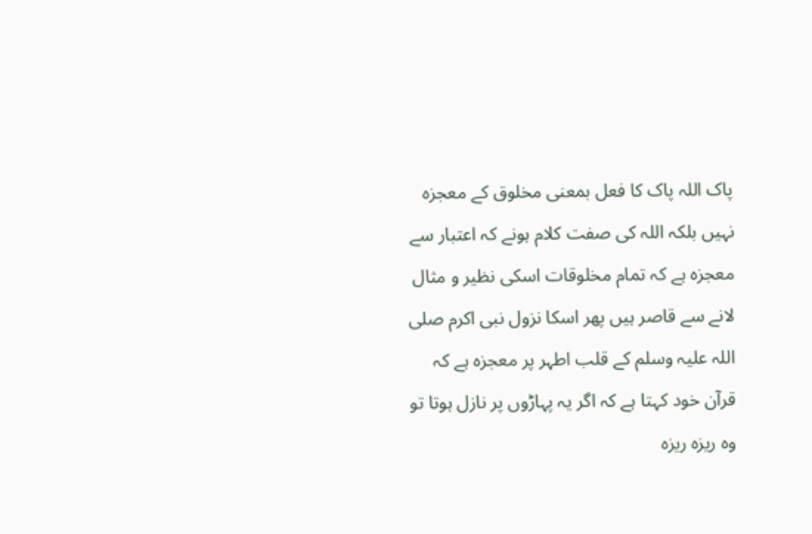پاک اللہ پاک کا فعل بمعنی مخلوق کے معجزہ نہیں بلکہ اللہ کی صفت کلام ہونے کہ اعتبار سے معجزہ ہے کہ تمام مخلوقات اسکی نظیر و مثال لانے سے قاصر ہیں پھر اسکا نزول نبی اکرم صلی اللہ علیہ وسلم کے قلب اطہر پر معجزہ ہے کہ قرآن خود کہتا ہے کہ اگر یہ پہاڑوں پر نازل ہوتا تو وہ ریزہ ریزہ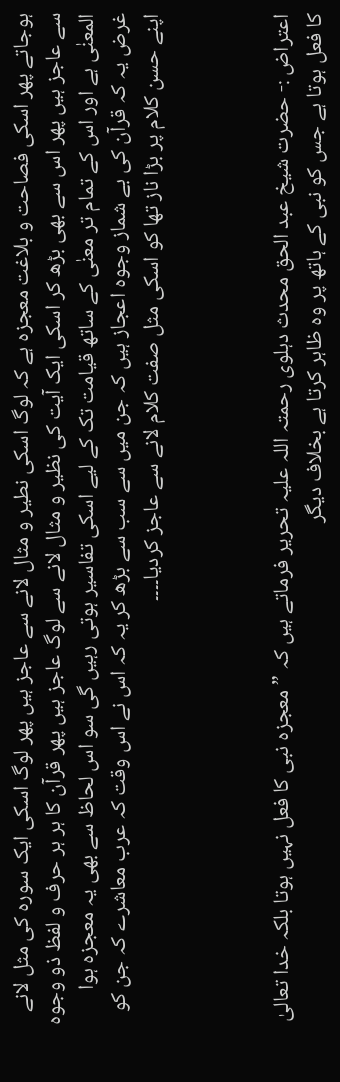ہوجاتے پھر اسکی فصاحت و بلاغت معجزہ ہے کہ لوگ اسکی نطیر و مثال لانے سے عاجز ہیں پھر لوگ اسکی ایک سورہ کی مثل لانے سے عاجز ہیں پھر اس سے بھی بڑھ کر اسکی ایک آیت کی نظیر و مثال لانے سے لوگ عاجز ہیں پھر قرآن کا ہر ہر حرف و لفظ ذو وجوہ المعنٰی ہے اور اس کے تمام تر معنٰی کے ساتھ قیامت تک کے لیے اسکی تفاسیر ہوتی رہیں گی سو اس لحاظ سے بھی یہ معجزہ ہوا غرض یہ کہ قرآن کی بے شماز وجوہ اعجاز ہیں کہ جن میں سے سب سے بڑھ کر یہ کہ اس نے اس وقت کہ عرب معاشرے کہ جن کو اپنے حسن کلام پر بڑا ناز تھا کو اسکی مثل صفت کلام لانے سے عاجز کردیا۔۔۔۔



اعتراض :- حضرت شیخ عبد الحق محدث دہلوی رحمتہ اللہ علیہ تحریر فرماتے ہیں کہ ”معجزہ نبی کا فعل نہیں ہوتا بلکہ خدا تعالیٰ کا فعل ہوتا ہے جس کو نبی کے ہاتھ پر وہ ظاہر کرتا ہے بخلاف دیگر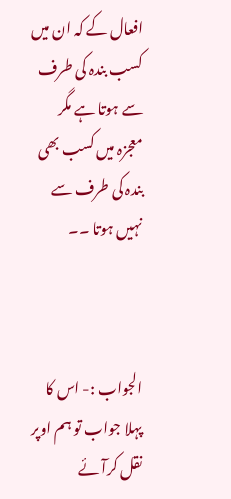افعال کے کہ ان میں کسب بندہ کی طرف سے ہوتا ہے مگر معجزہ میں کسب بھی بندہ کی طرف سے نہیں ہوتا ۔۔



الجواب :- اس کا پہلا جواب تو ہم اوپر نقل کرآئے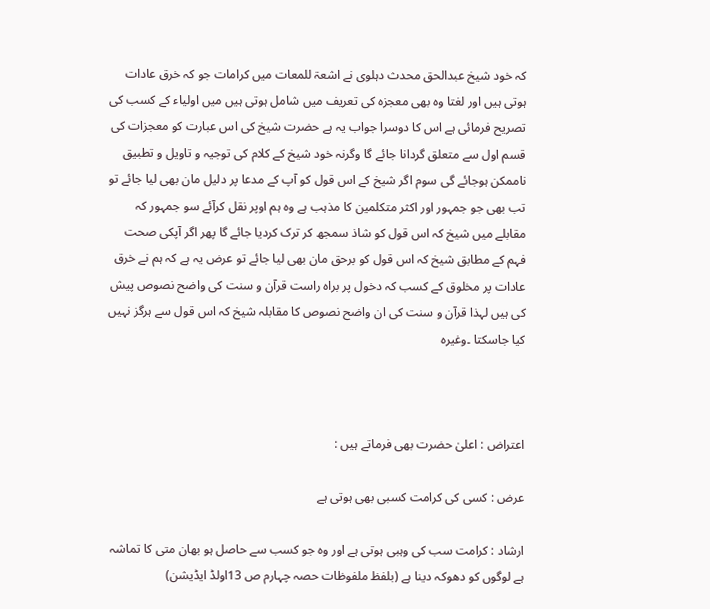کہ خود شیخ عبدالحق محدث دہلوی نے اشعۃ للمعات میں کرامات جو کہ خرق عادات ہوتی ہیں اور لغتا وہ بھی معجزہ کی تعریف میں شامل ہوتی ہیں میں اولیاء کے کسب کی تصریح فرمائی ہے اس کا دوسرا جواب یہ ہے حضرت شیخ کی اس عبارت کو معجزات کی قسم اول سے متعلق گردانا جائے گا وگرنہ خود شیخ کے کلام کی توجیہ و تاویل و تطبیق ناممکن ہوجائے گی سوم اگر شیخ کے اس قول کو آپ کے مدعا پر دلیل مان بھی لیا جائے تو تب بھی جو جمہور اور اکثر متکلمین کا مذہب ہے وہ ہم اوپر نقل کرآئے سو جمہور کہ مقابلے میں شیخ کہ اس قول کو شاذ سمجھ کر ترک کردیا جائے گا پھر اگر آپکی صحت فہم کے مطابق شیخ کہ اس قول کو برحق مان بھی لیا جائے تو عرض یہ ہے کہ ہم نے خرق عادات پر مخلوق کے کسب کہ دخول پر براہ راست قرآن و سنت کی واضح نصوص پیش کی ہیں لہذا قرآن و سنت کی ان واضح نصوص کا مقابلہ شیخ کہ اس قول سے ہرگز نہیں کیا جاسکتا ۔وغیرہ



اعتراض : اعلیٰ حضرت بھی فرماتے ہیں :

عرض : کسی کی کرامت کسبی بھی ہوتی ہے

ارشاد : کرامت سب کی وہبی ہوتی ہے اور وہ جو کسب سے حاصل ہو بھان متی کا تماشہ ہے لوگوں کو دھوکہ دینا ہے (بلفظ ملفوظات حصہ چہارم ص 13اولڈ ایڈیشن)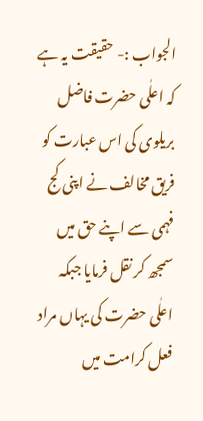الجواب :- حقیقت یہ ہے کہ اعلٰی حضرت فاضل بریلوی کی اس عبارت کو فریق مخالف نے اپنی کج فہمی سے اپنے حق میں سمجھ کر نقل فرمایا جبکہ اعلٰی حضرت کی یہاں مراد فعل کرامت میں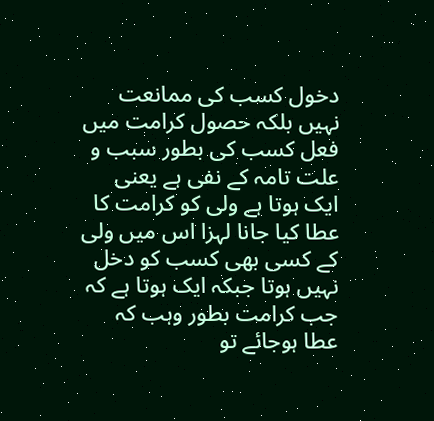دخول کسب کی ممانعت نہیں بلکہ حصول کرامت میں فعل کسب کی بطور سبب و علت تامہ کے نفی ہے یعنی ایک ہوتا ہے ولی کو کرامت کا عطا کیا جانا لہزا اس میں ولی کے کسی بھی کسب کو دخل نہیں ہوتا جبکہ ایک ہوتا ہے کہ جب کرامت بطور وہب کہ عطا ہوجائے تو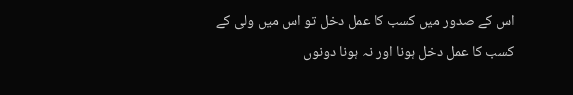اس کے صدور میں کسب کا عمل دخل تو اس میں ولی کے کسب کا عمل دخل ہونا اور نہ ہونا دونوں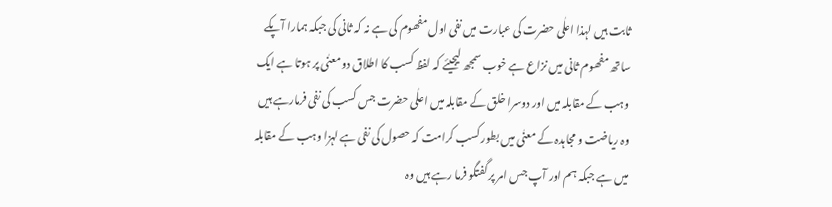ثابت ہیں لہذا اعلٰی حضرت کی عبارت میں نفی اول مفھوم کی ہے نہ کہ ثانی کی جبکہ ہمارا آپکے ساتھ مفھوم ثانی میں نزاع ہے خوب سمجھ لیجیئے کہ لفظ کسب کا اطلاق دو معنٰی پر ہوتا ہے ایک وہب کے مقابلہ میں اور دوسرا خلق کے مقابلہ میں اعلٰی حضرت جس کسب کی نفی فرمارہے ہیں وہ ریاضت و مجاہدہ کے معنٰی میں بطور کسب کرامت کہ حصول کی نفی ہے لہزا وہب کے مقابلہ میں ہے جبکہ ہم اور آپ جس امر پر گفتگو فرما رہے ہیں وہ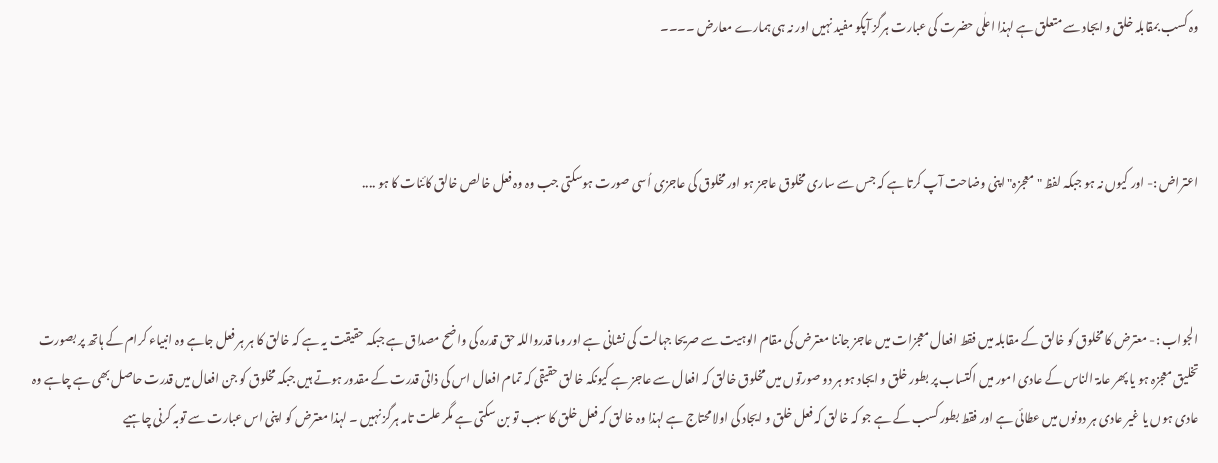وہ کسب بمقابلہ خلق و ایجاد سے متعلق ہے لہذا اعلٰی حضرت کی عبارت ہرگز آپکو مفید نہیں اور نہ ہی ہمارے معارض ۔۔۔۔



اعتراض :- اور کیوں نہ ہو جبکہ لفظ "معجزہ" اپنی وضاحت آپ کرتا ہے کہ جس سے ساری مخلوق عاجز ہو اور مخلوق کی عاجزی اُسی صورت ہوسکتی جب وہ وہ فعل خالص خالق کائنات کا ہو ....



الجواب :- معترض کا مخلوق کو خالق کے مقابلہ میں فقط افعال معجزات میں عاجز جاننا معترض کی مقام الوہیت سے صریحا جہالت کی نشانی ہے اور وما قدرواللہ حق قدرہ کی واضح مصداق ہے جبکہ حقیقت یہ ہے کہ خالق کا ہر ہر فعل جاہے وہ انبیاء کرام کے ہاتھ پر بصورت تخلیق معجزہ ہو یا پھر عامۃ الناس کے عادی امور میں اکتساب پر بطور خلق و ایجاد ہو ہر دو صورتوں میں مخلوق خالق کہ افعال سے عاجز ہے کیونکہ خالق حقیقی کہ تمام افعال اس کی ذاتی قدرت کے مقدور ہوتے ہیں جبکہ مخلوق کو جن افعال میں قدرت حاصل بھی ہے چاہے وہ عادی ہوں یا غیر عادی ہر دونوں میں عطائی ہے اور فقط بطور کسب کے ہے جو کہ خالق کہ فعل خلق و ایجاد کی اولا محتاج ہے لہذا وہ خالق کہ فعل خلق کا سبب تو بن سکتی ہے مگر علت تامہ ہرگز نہیں ۔ لہذا معترض کو اپنی اس عبارت سے توبہ کرنی چاہیے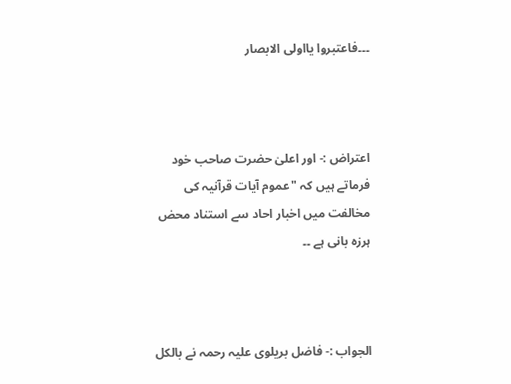۔۔۔فاعتبروا یااولی الابصار



اعتراض :- اور اعلیٰ حضرت صاحب خود فرماتے ہیں کہ "عموم آیات قرآنیہ کی مخالفت میں اخبار احاد سے استناد محض ہرزہ بانی ہے ۔۔



الجواب :- فاضل بریلوی علیہ رحمہ نے بالکل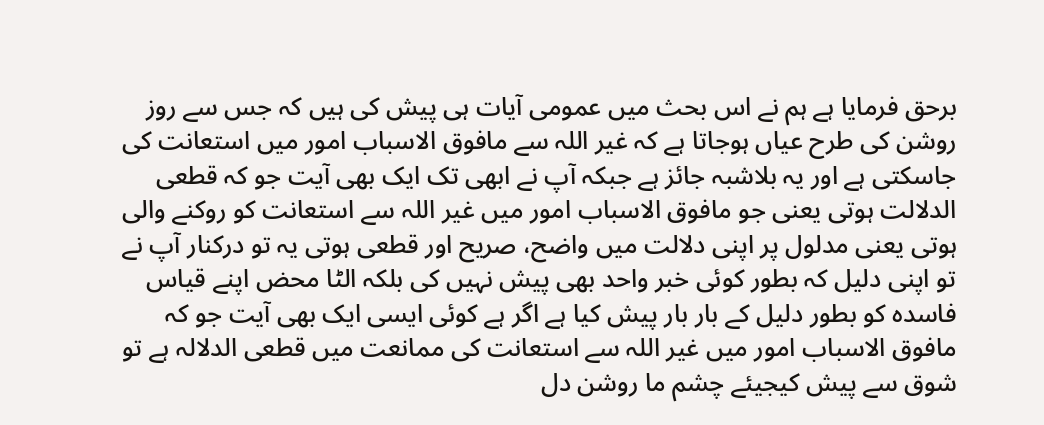برحق فرمایا ہے ہم نے اس بحث میں عمومی آیات ہی پیش کی ہیں کہ جس سے روز روشن کی طرح عیاں ہوجاتا ہے کہ غیر اللہ سے مافوق الاسباب امور میں استعانت کی جاسکتی ہے اور یہ بلاشبہ جائز ہے جبکہ آپ نے ابھی تک ایک بھی آیت جو کہ قطعی الدلالت ہوتی یعنی جو مافوق الاسباب امور میں غیر اللہ سے استعانت کو روکنے والی ہوتی یعنی مدلول پر اپنی دلالت میں واضح، صریح اور قطعی ہوتی یہ تو درکنار آپ نے تو اپنی دلیل کہ بطور کوئی خبر واحد بھی پیش نہیں کی بلکہ الٹا محض اپنے قیاس فاسدہ کو بطور دلیل کے بار بار پیش کیا ہے اگر ہے کوئی ایسی ایک بھی آیت جو کہ مافوق الاسباب امور میں غیر اللہ سے استعانت کی ممانعت میں قطعی الدلالہ ہے تو شوق سے پیش کیجیئے چشم ما روشن دل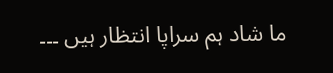ما شاد ہم سراپا انتظار ہیں ۔۔۔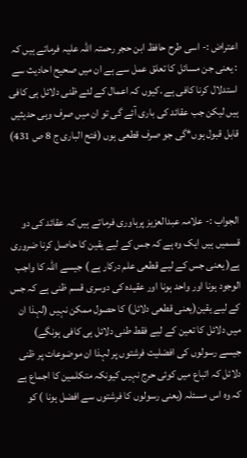اعتراض :- اسی طرح حافظ ابن حجر رحمتہ اللہ علیہ فرماتے ہیں کہ : یعنی جن مسائل کا تعلق عمل سے ہے ان میں صحیح احادیث سے استدلال کرنا کافی ہے .کیوں کہ اعمال کے لئے ظنی دلائل ہی کافی ہیں لیکن جب عقائد کی باری آئے گی تو ان میں صرف وہی حدیثیں قابل قبول ہوں*گی جو صرف قطعی ہوں (فتح الباری ج 8 ص 431)



الجواب :- علامہ عبدالعزیز پرہاوری فرماتے ہیں کہ عقائد کی دو قسمیں ہیں ایک وہ ہے کہ جس کے لیے یقین کا حاصل کرنا ضروری ہے( یعنی جس کے لیے قطعی علم درکار ہے ) جیسے اللہ کا واجب الوجود ہونا اور واحد ہونا اور عقیدہ کی دوسری قسم ظنی ہے کہ جس کے لیے یقین(یعنی قطعی دلائل) کا حصول ممکن نہیں (لہذا ان میں دلائل کا تعین کے لیے فقط طنی دلائل ہی کافی ہونگے) جیسے رسولوں کی افضلیت فرشتوں پر لہذا ان موضوعات پر ظنی دلائل کہ اتباع میں کوئی حرج نہیں کیونکہ متکلمین کا اجماع ہے کہ وہ اس مسئلہ (یعنی رسولوں کا فرشتوں سے افضل ہونا ) کو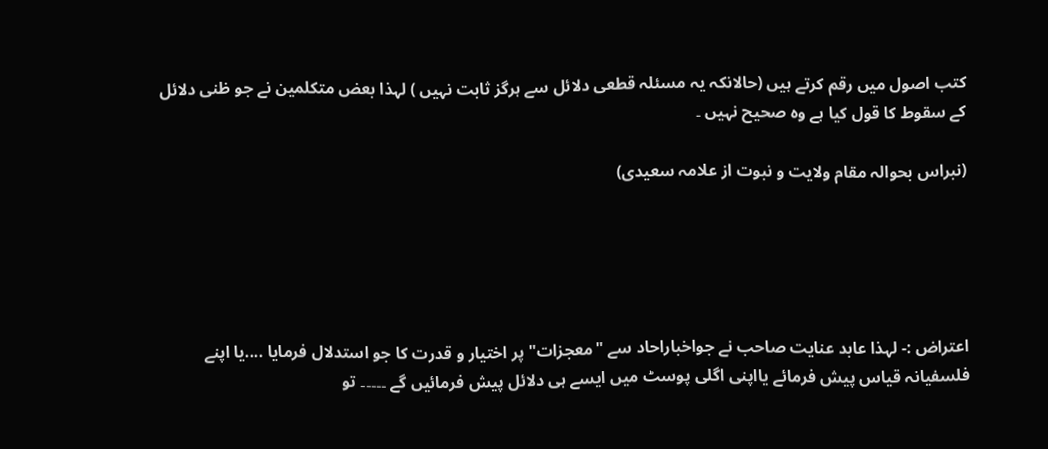کتب اصول میں رقم کرتے ہیں (حالانکہ یہ مسئلہ قطعی دلائل سے ہرگز ثابت نہیں ) لہذا بعض متکلمین نے جو ظنی دلائل کے سقوط کا قول کیا ہے وہ صحیح نہیں ۔

(نبراس بحوالہ مقام ولایت و نبوت از علامہ سعیدی)





اعتراض :- لہذا عابد عنایت صاحب نے جواخباراحاد سے "معجزات" پر اختیار و قدرت کا جو استدلال فرمایا ....یا اپنے فلسفیانہ قیاس پیش فرمائے یااپنی اگلی پوسٹ میں ایسے ہی دلائل پیش فرمائیں گے ۔۔۔۔۔ تو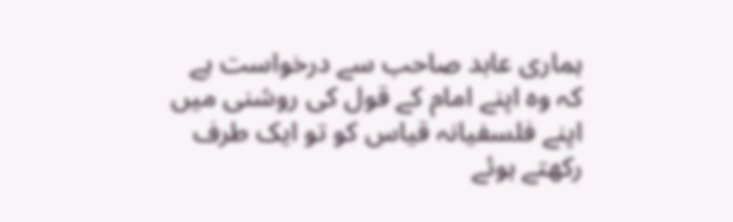ہماری عابد صاحب سے درخواست ہے کہ وہ اپنے امام کے قول کی روشنی میں اپنے فلسفیانہ قیاس کو تو ایک طرف رکھتے ہوئے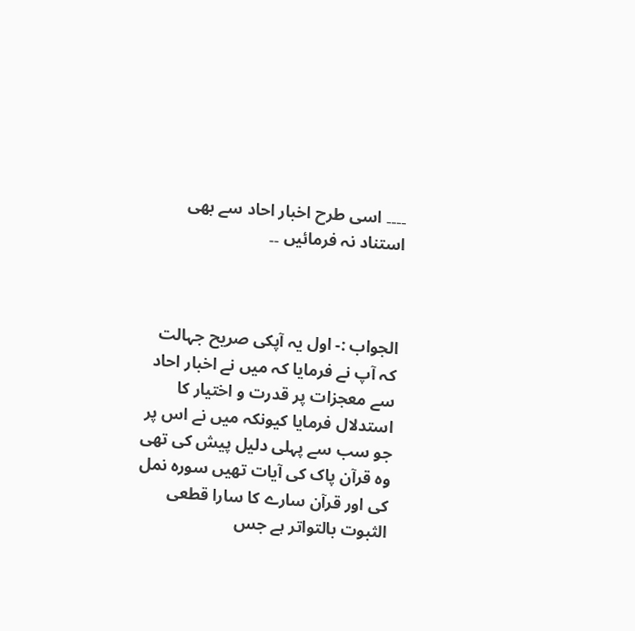۔۔۔۔ اسی طرح اخبار احاد سے بھی استناد نہ فرمائیں ۔۔



الجواب :- اول یہ آپکی صریح جہالت کہ آپ نے فرمایا کہ میں نے اخبار احاد سے معجزات پر قدرت و اختیار کا استدلال فرمایا کیونکہ میں نے اس پر جو سب سے پہلی دلیل پیش کی تھی وہ قرآن پاک کی آیات تھیں سورہ نمل کی اور قرآن سارے کا سارا قطعی الثبوت بالتواتر ہے جس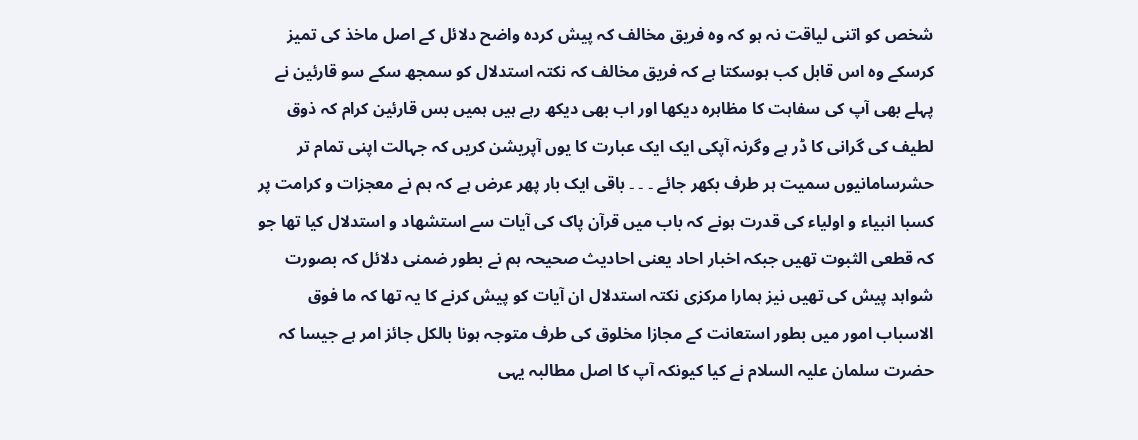شخص کو اتنی لیاقت نہ ہو کہ وہ فریق مخالف کہ پیش کردہ واضح دلائل کے اصل ماخذ کی تمیز کرسکے وہ اس قابل کب ہوسکتا ہے کہ فریق مخالف کہ نکتہ استدلال کو سمجھ سکے سو قارئین نے پہلے بھی آپ کی سفاہت کا مظاہرہ دیکھا اور اب بھی دیکھ رہے ہیں ہمیں بس قارئین کرام کہ ذوق لطیف کی گرانی کا ڈر ہے وگرنہ آپکی ایک ایک عبارت کا یوں آپریشن کریں کہ جہالت اپنی تمام تر حشرسامانیوں سمیت ہر طرف بکھر جائے ۔ ۔ ۔ باقی ایک بار پھر عرض ہے کہ ہم نے معجزات و کرامت پر کسبا انبیاء و اولیاء کی قدرت ہونے کہ باب میں قرآن پاک کی آیات سے استشھاد و استدلال کیا تھا جو کہ قطعی الثبوت تھیں جبکہ اخبار احاد یعنی احادیث صحیحہ ہم نے بطور ضمنی دلائل کہ بصورت شواہد پیش کی تھیں نیز ہمارا مرکزی نکتہ استدلال ان آیات کو پیش کرنے کا یہ تھا کہ ما فوق الاسباب امور میں بطور استعانت کے مجازا مخلوق کی طرف متوجہ ہونا بالکل جائز امر ہے جیسا کہ حضرت سلمان علیہ السلام نے کیا کیونکہ آپ کا اصل مطالبہ یہی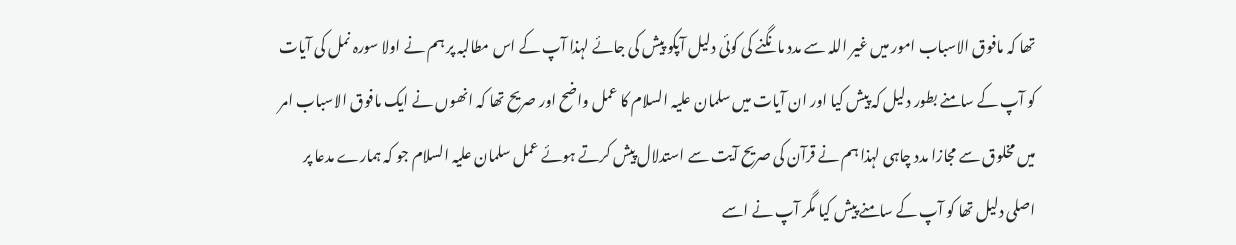تھا کہ مافوق الاسباب امور میں غیر اللہ سے مدد مانگنے کی کوئی دلیل آپکو پیش کی جائے لہذا آپ کے اس مطالبہ پر ہم نے اولا سورہ نمل کی آیات کو آپ کے سامنے بطور دلیل کہ پیش کیا اور ان آیات میں سلمان علیہ السلام کا عمل واضح اور صریح تھا کہ انھوں نے ایک مافوق الاسباب امر میں مخلوق سے مجازا مدد چاہی لہذا ہم نے قرآن کی صریح آیت سے استدلال پیش کرتے ہوئے عمل سلمان علیہ السلام جو کہ ہمارے مدعا پر اصلی دلیل تھا کو آپ کے سامنے پیش کیا مگر آپ نے اسے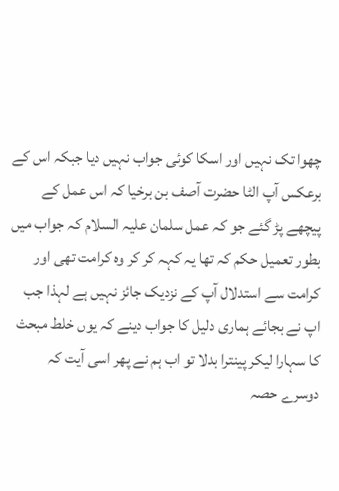چھوا تک نہیں اور اسکا کوئی جواب نہیں دیا جبکہ اس کے برعکس آپ الٹا حضرت آصف بن برخیا کہ اس عمل کے پیچھے پڑ گئے جو کہ عمل سلمان علیہ السلام کہ جواب میں بطور تعمیل حکم کہ تھا یہ کہہ کر کر وہ کرامت تھی اور کرامت سے استدلال آپ کے نزدیک جائز نہیں ہے لہذا جب اپ نے بجائے ہماری دلیل کا جواب دینے کہ یوں خلط مبحث کا سہارا لیکر پینترا بدلا تو اب ہم نے پھر اسی آیت کہ دوسرے حصہ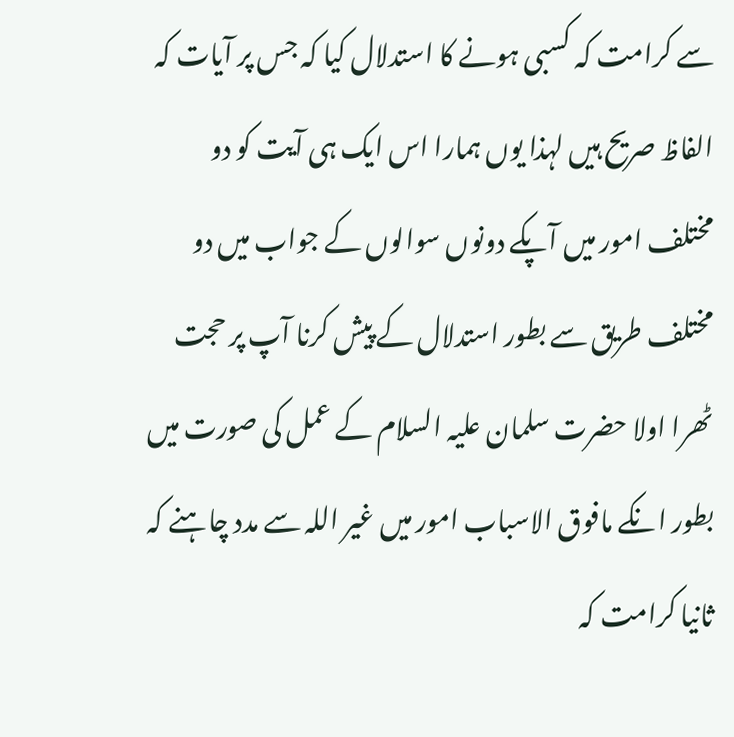سے کرامت کہ کسبی ہونے کا استدلال کیا کہ جس پر آیات کہ الفاظ صریح ہیں لہذا یوں ہمارا اس ایک ہی آیت کو دو مختلف امور میں آپکے دونوں سوالوں کے جواب میں دو مختلف طریق سے بطور استدلال کے پیش کرنا آپ پر حجت ٹھرا اولا حضرت سلمان علیہ السلام کے عمل کی صورت میں بطور انکے مافوق الاسباب امور میں غیر اللہ سے مدد چاہنے کہ ثانیا کرامت کہ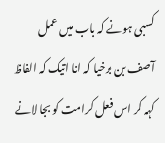کسبی ہونے کہ باب میں عمل آصف بن برخیا کہ انا اتیک کہ الفاظ کہہ کر اس فعل کرامت کو بجا لانے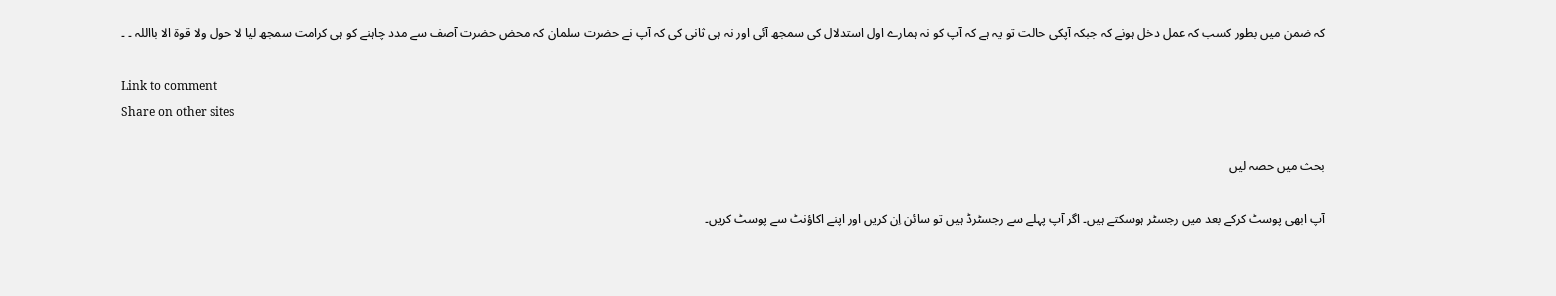کہ ضمن میں بطور کسب کہ عمل دخل ہونے کہ جبکہ آپکی حالت تو یہ ہے کہ آپ کو نہ ہمارے اول استدلال کی سمجھ آئی اور نہ ہی ثانی کی کہ آپ نے حضرت سلمان کہ محض حضرت آصف سے مدد چاہنے کو ہی کرامت سمجھ لیا لا حول ولا قوۃ الا بااللہ ۔ ۔

Link to comment
Share on other sites

بحث میں حصہ لیں

آپ ابھی پوسٹ کرکے بعد میں رجسٹر ہوسکتے ہیں۔ اگر آپ پہلے سے رجسٹرڈ ہیں تو سائن اِن کریں اور اپنے اکاؤنٹ سے پوسٹ کریں۔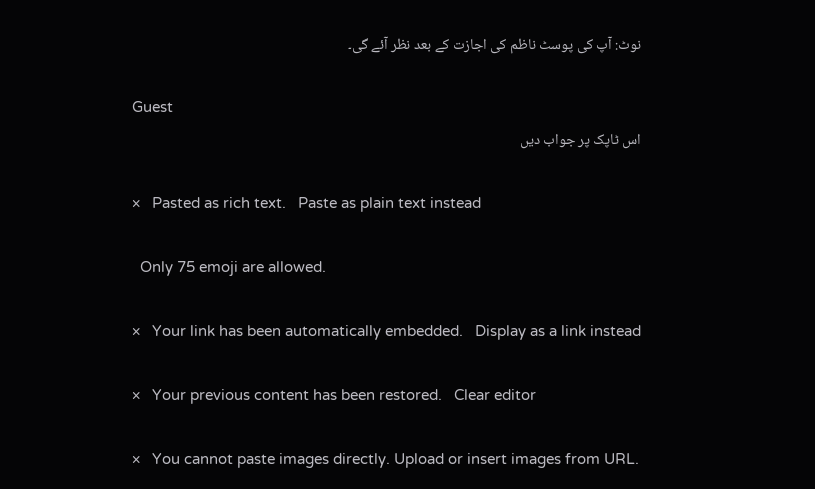نوٹ: آپ کی پوسٹ ناظم کی اجازت کے بعد نظر آئے گی۔

Guest
اس ٹاپک پر جواب دیں

×   Pasted as rich text.   Paste as plain text instead

  Only 75 emoji are allowed.

×   Your link has been automatically embedded.   Display as a link instead

×   Your previous content has been restored.   Clear editor

×   You cannot paste images directly. Upload or insert images from URL.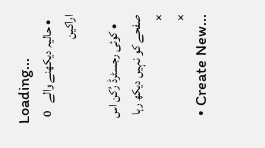Loading...
  • حالیہ دیکھنے والے   0 اراکین

    • کوئی رجسٹرڈ رُکن اس صفحے کو نہیں دیکھ رہا
×
×
  • Create New...